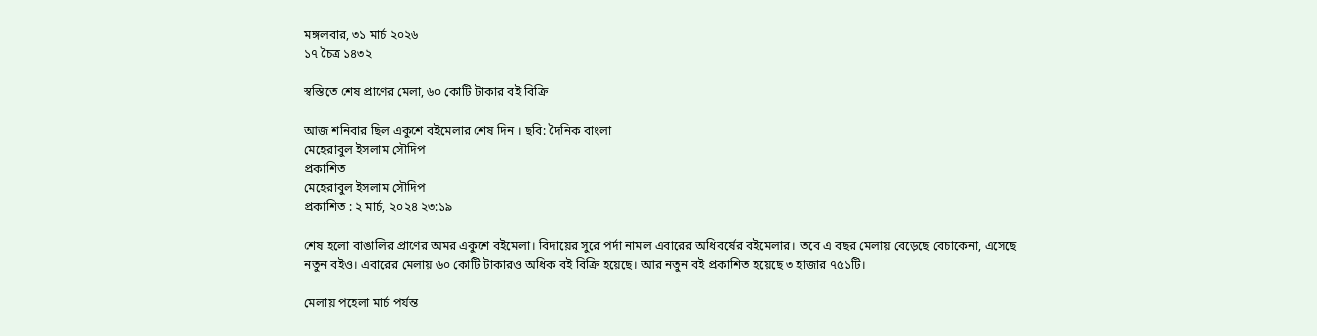মঙ্গলবার, ৩১ মার্চ ২০২৬
১৭ চৈত্র ১৪৩২

স্বস্তিতে শেষ প্রাণের মেলা, ৬০ কোটি টাকার বই বিক্রি

আজ শনিবার ছিল একুশে বইমেলার শেষ দিন । ছবি: দৈনিক বাংলা
মেহেরাবুল ইসলাম সৌদিপ
প্রকাশিত
মেহেরাবুল ইসলাম সৌদিপ
প্রকাশিত : ২ মার্চ, ২০২৪ ২৩:১৯

শেষ হলো বাঙালির প্রাণের অমর একুশে বইমেলা। বিদায়ের সুরে পর্দা নামল এবারের অধিবর্ষের বইমেলার। তবে এ বছর মেলায় বেড়েছে বেচাকেনা, এসেছে নতুন বইও। এবারের মেলায় ৬০ কোটি টাকারও অধিক বই বিক্রি হয়েছে। আর নতুন বই প্রকাশিত হয়েছে ৩ হাজার ৭৫১টি।

মেলায় পহেলা মার্চ পর্যন্ত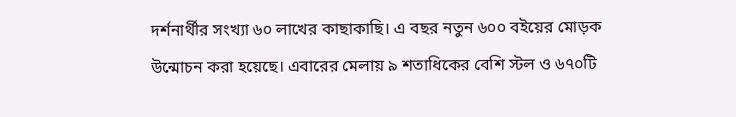দর্শনার্থীর সংখ্যা ৬০ লাখের কাছাকাছি। এ বছর নতুন ৬০০ বইয়ের মোড়ক উন্মোচন করা হয়েছে। এবারের মেলায় ৯ শতাধিকের বেশি স্টল ও ৬৭০টি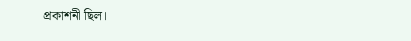প্রকাশনী ছিল।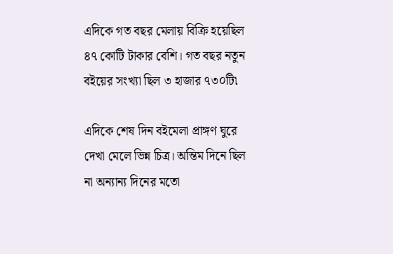এদিকে গত বছর মেলায় বিক্রি হয়েছিল ৪৭ কোটি টাকার বেশি। গত বছর নতুন বইয়ের সংখ্যা ছিল ৩ হাজার ৭৩০টি৷

এদিকে শেষ দিন বইমেলা প্রাঙ্গণ ঘুরে দেখা মেলে ভিন্ন চিত্র। অন্তিম দিনে ছিল না অন্যান্য দিনের মতো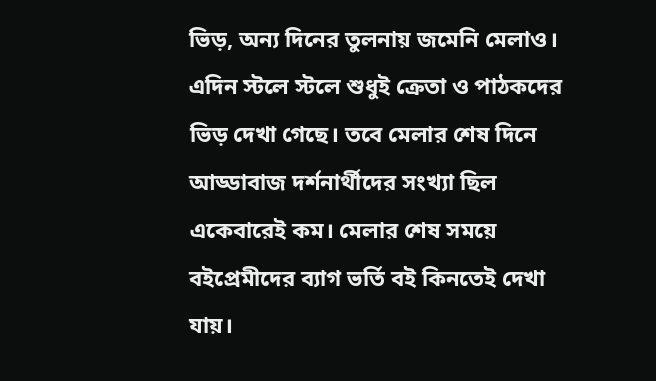ভিড়, অন্য দিনের তুলনায় জমেনি মেলাও। এদিন স্টলে স্টলে শুধুই ক্রেতা ও পাঠকদের ভিড় দেখা গেছে। তবে মেলার শেষ দিনে আড্ডাবাজ দর্শনার্থীদের সংখ্যা ছিল একেবারেই কম। মেলার শেষ সময়ে বইপ্রেমীদের ব্যাগ ভর্তি বই কিনতেই দেখা যায়।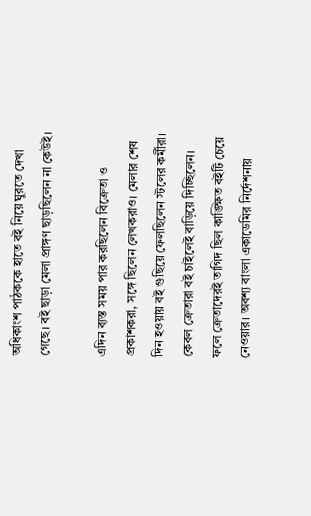অধিকাংশ পাঠককে হাতে বই নিয়ে ঘুরতে দেখা গেছে। বই ছাড়া মেলা প্রাঙ্গণ ছাড়ছিলেন না কেউই।

এদিন ব্যস্ত সময় পার করছিলেন বিক্রেতা ও প্রকাশকরা, সঙ্গে ছিলেন লেখকরাও। মেলার শেষ দিন হওয়ায় বই গুছিয়ে ফেলছিলেন স্টলের কর্মীরা। কেবল ক্রেতারা বই চাইলেই বাড়িয়ে দিচ্ছিলেন। ফলে ক্রেতাদেরই তাগিদ ছিল কাঙ্ক্ষিত বইটি চেয়ে নেওয়ার। অবশ্য বাংলা একাডেমির নির্দেশনায়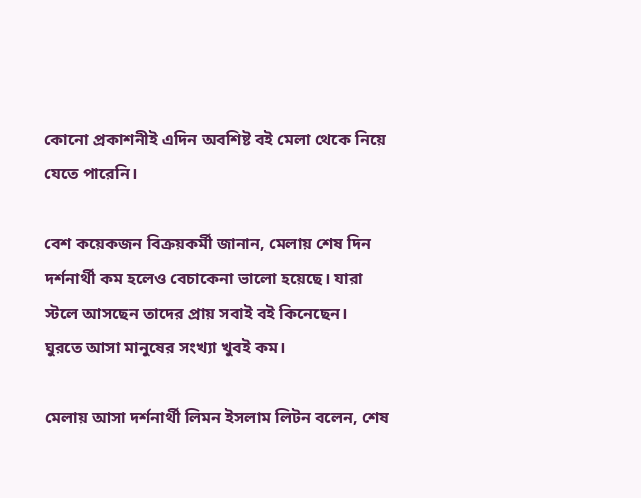কোনো প্রকাশনীই এদিন অবশিষ্ট বই মেলা থেকে নিয়ে যেতে পারেনি।

বেশ কয়েকজন বিক্রয়কর্মী জানান, মেলায় শেষ দিন দর্শনার্থী কম হলেও বেচাকেনা ভালো হয়েছে। যারা স্টলে আসছেন তাদের প্রায় সবাই বই কিনেছেন। ঘুরতে আসা মানুষের সংখ্যা খুবই কম।

মেলায় আসা দর্শনার্থী লিমন ইসলাম লিটন বলেন, শেষ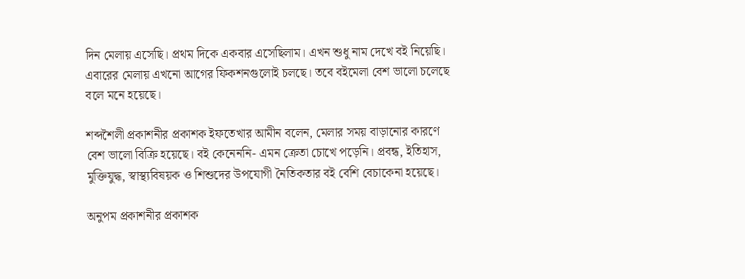দিন মেলায় এসেছি। প্রথম দিকে একবার এসেছিলাম। এখন শুধু নাম দেখে বই নিয়েছি। এবারের মেলায় এখনো আগের ফিকশনগুলোই চলছে। তবে বইমেলা বেশ ভালো চলেছে বলে মনে হয়েছে।

শব্দশৈলী প্রকাশনীর প্রকাশক ইফতেখার আমীন বলেন, মেলার সময় বাড়ানোর কারণে বেশ ভালো বিক্রি হয়েছে। বই কেনেননি- এমন ক্রেতা চোখে পড়েনি। প্রবন্ধ, ইতিহাস, মুক্তিযুদ্ধ, স্বাস্থ্যবিষয়ক ও শিশুদের উপযোগী নৈতিকতার বই বেশি বেচাকেনা হয়েছে।

অনুপম প্রকাশনীর প্রকাশক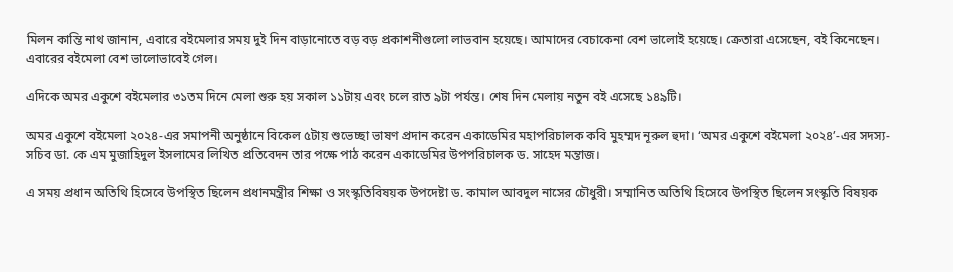মিলন কান্তি নাথ জানান, এবারে বইমেলার সময় দুই দিন বাড়ানোতে বড় বড় প্রকাশনীগুলো লাভবান হয়েছে। আমাদের বেচাকেনা বেশ ভালোই হয়েছে। ক্রেতারা এসেছেন, বই কিনেছেন। এবারের বইমেলা বেশ ভালোভাবেই গেল।

এদিকে অমর একুশে বইমেলার ৩১তম দিনে মেলা শুরু হয় সকাল ১১টায় এবং চলে রাত ৯টা পর্যন্ত। শেষ দিন মেলায় নতুন বই এসেছে ১৪৯টি।

অমর একুশে বইমেলা ২০২৪-এর সমাপনী অনুষ্ঠানে বিকেল ৫টায় শুভেচ্ছা ভাষণ প্রদান করেন একাডেমির মহাপরিচালক কবি মুহম্মদ নূরুল হুদা। ‘অমর একুশে বইমেলা ২০২৪’-এর সদস্য-সচিব ডা. কে এম মুজাহিদুল ইসলামের লিখিত প্রতিবেদন তার পক্ষে পাঠ করেন একাডেমির উপপরিচালক ড. সাহেদ মন্তাজ।

এ সময় প্রধান অতিথি হিসেবে উপস্থিত ছিলেন প্রধানমন্ত্রীর শিক্ষা ও সংস্কৃতিবিষয়ক উপদেষ্টা ড. কামাল আবদুল নাসের চৌধুরী। সম্মানিত অতিথি হিসেবে উপস্থিত ছিলেন সংস্কৃতি বিষয়ক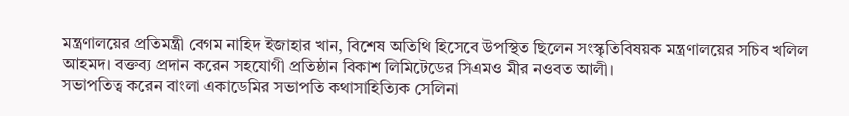মন্ত্রণালয়ের প্রতিমন্ত্রী বেগম নাহিদ ইজাহার খান, বিশেষ অতিথি হিসেবে উপস্থিত ছিলেন সংস্কৃতিবিষয়ক মন্ত্রণালয়ের সচিব খলিল আহমদ। বক্তব্য প্রদান করেন সহযোগী প্রতিষ্ঠান বিকাশ লিমিটেডের সিএমও মীর নওবত আলী।
সভাপতিত্ব করেন বাংলা একাডেমির সভাপতি কথাসাহিত্যিক সেলিনা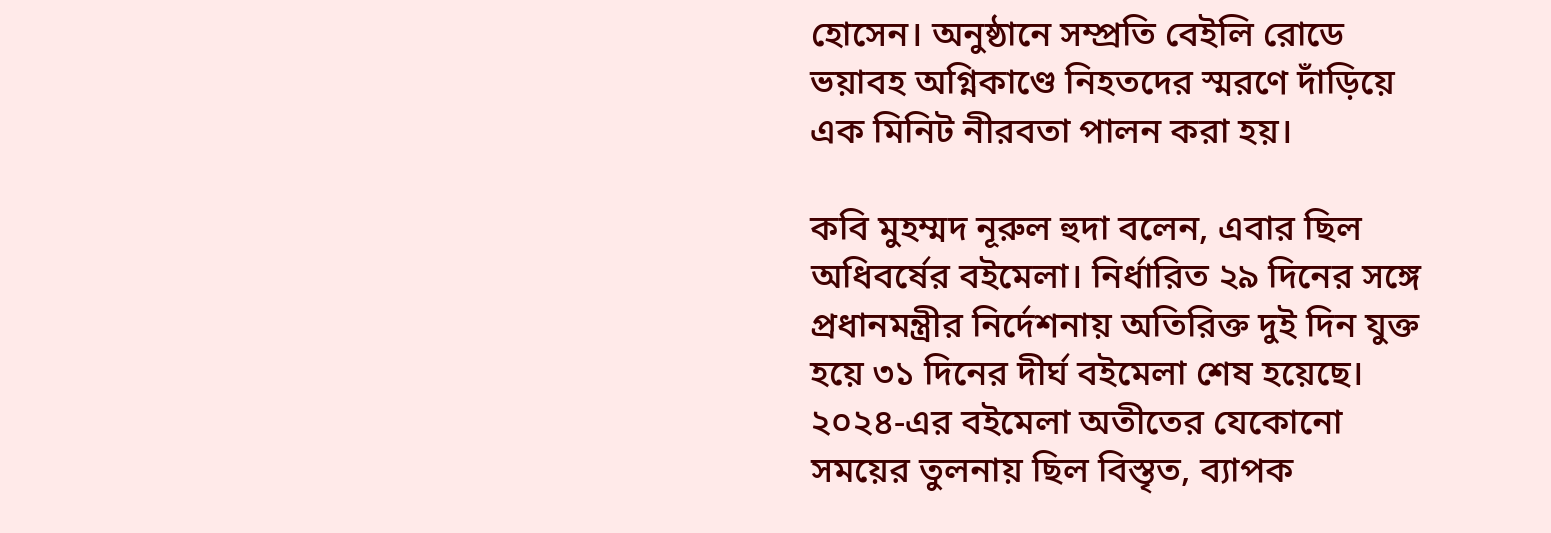হোসেন। অনুষ্ঠানে সম্প্রতি বেইলি রোডে ভয়াবহ অগ্নিকাণ্ডে নিহতদের স্মরণে দাঁড়িয়ে এক মিনিট নীরবতা পালন করা হয়।

কবি মুহম্মদ নূরুল হুদা বলেন, এবার ছিল অধিবর্ষের বইমেলা। নির্ধারিত ২৯ দিনের সঙ্গে প্রধানমন্ত্রীর নির্দেশনায় অতিরিক্ত দুই দিন যুক্ত হয়ে ৩১ দিনের দীর্ঘ বইমেলা শেষ হয়েছে। ২০২৪-এর বইমেলা অতীতের যেকোনো সময়ের তুলনায় ছিল বিস্তৃত, ব্যাপক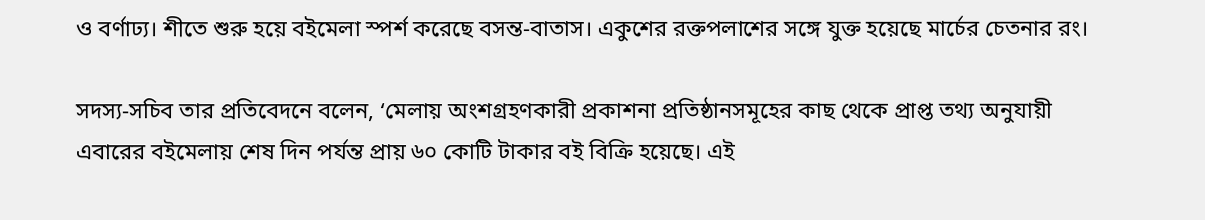ও বর্ণাঢ্য। শীতে শুরু হয়ে বইমেলা স্পর্শ করেছে বসন্ত-বাতাস। একুশের রক্তপলাশের সঙ্গে যুক্ত হয়েছে মার্চের চেতনার রং।

সদস্য-সচিব তার প্রতিবেদনে বলেন, ‘মেলায় অংশগ্রহণকারী প্রকাশনা প্রতিষ্ঠানসমূহের কাছ থেকে প্রাপ্ত তথ্য অনুযায়ী এবারের বইমেলায় শেষ দিন পর্যন্ত প্রায় ৬০ কোটি টাকার বই বিক্রি হয়েছে। এই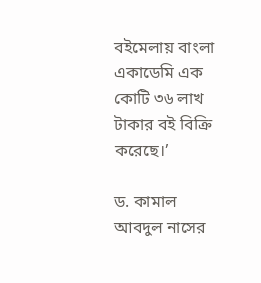বইমেলায় বাংলা একাডেমি এক কোটি ৩৬ লাখ টাকার বই বিক্রি করেছে।’

ড. কামাল আবদুল নাসের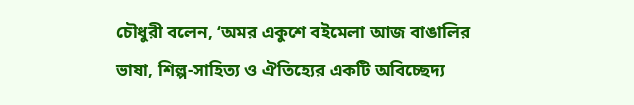চৌধুরী বলেন, ‘অমর একুশে বইমেলা আজ বাঙালির ভাষা, শিল্প-সাহিত্য ও ঐতিহ্যের একটি অবিচ্ছেদ্য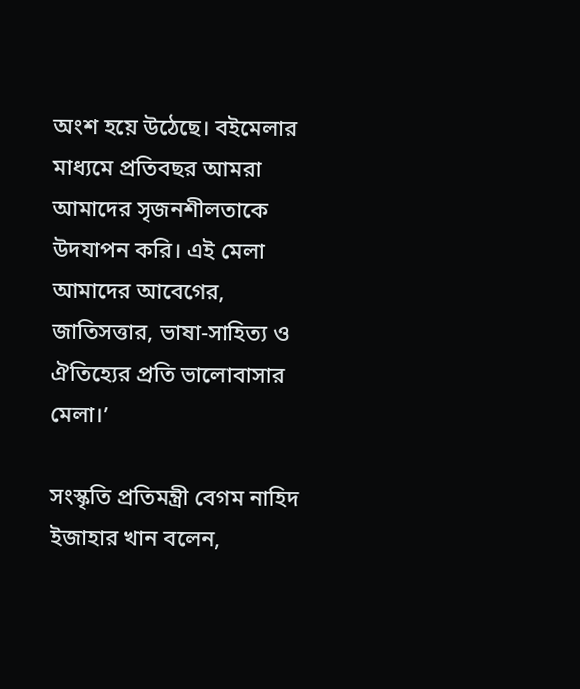অংশ হয়ে উঠেছে। বইমেলার মাধ্যমে প্রতিবছর আমরা আমাদের সৃজনশীলতাকে উদযাপন করি। এই মেলা আমাদের আবেগের, জাতিসত্তার, ভাষা-সাহিত্য ও ঐতিহ্যের প্রতি ভালোবাসার মেলা।’

সংস্কৃতি প্রতিমন্ত্রী বেগম নাহিদ ইজাহার খান বলেন,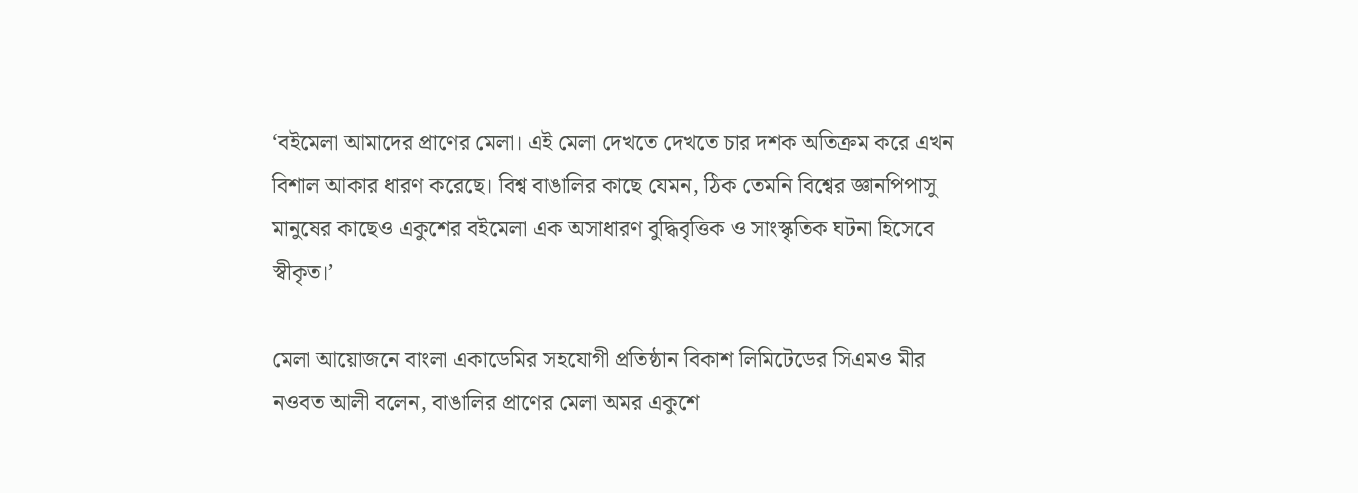‘বইমেলা আমাদের প্রাণের মেলা। এই মেলা দেখতে দেখতে চার দশক অতিক্রম করে এখন বিশাল আকার ধারণ করেছে। বিশ্ব বাঙালির কাছে যেমন, ঠিক তেমনি বিশ্বের জ্ঞানপিপাসু মানুষের কাছেও একুশের বইমেলা এক অসাধারণ বুদ্ধিবৃত্তিক ও সাংস্কৃতিক ঘটনা হিসেবে স্বীকৃত।’

মেলা আয়োজনে বাংলা একাডেমির সহযোগী প্রতিষ্ঠান বিকাশ লিমিটেডের সিএমও মীর নওবত আলী বলেন, বাঙালির প্রাণের মেলা অমর একুশে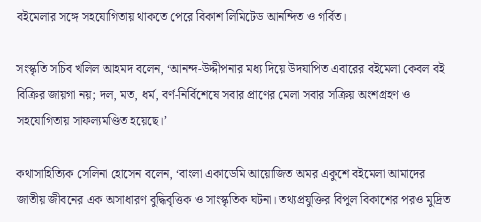বইমেলার সঙ্গে সহযোগিতায় থাকতে পেরে বিকাশ লিমিটেড আনন্দিত ও গর্বিত।

সংস্কৃতি সচিব খলিল আহমদ বলেন, ‘আনন্দ-উদ্দীপনার মধ্য দিয়ে উদযাপিত এবারের বইমেলা কেবল বই বিক্রির জায়গা নয়; দল, মত, ধর্ম, বর্ণ-নির্বিশেষে সবার প্রাণের মেলা সবার সক্রিয় অংশগ্রহণ ও সহযোগিতায় সাফল্যমণ্ডিত হয়েছে।’

কথাসাহিত্যিক সেলিনা হোসেন বলেন, ‘বাংলা একাডেমি আয়োজিত অমর একুশে বইমেলা আমাদের জাতীয় জীবনের এক অসাধারণ বুদ্ধিবৃত্তিক ও সাংস্কৃতিক ঘটনা। তথ্যপ্রযুক্তির বিপুল বিকাশের পরও মুদ্রিত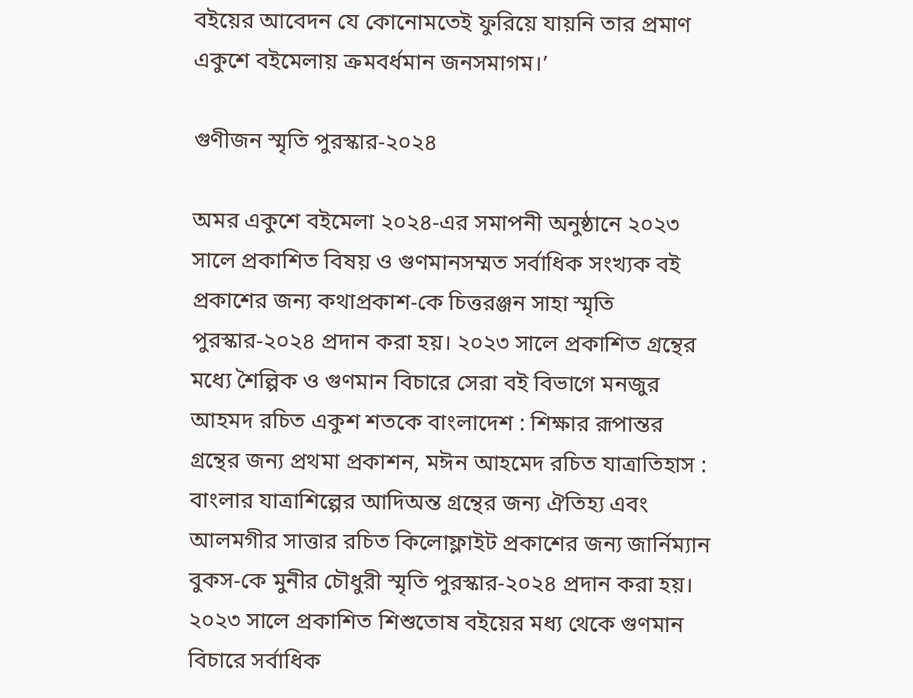বইয়ের আবেদন যে কোনোমতেই ফুরিয়ে যায়নি তার প্রমাণ একুশে বইমেলায় ক্রমবর্ধমান জনসমাগম।’

গুণীজন স্মৃতি পুরস্কার-২০২৪

অমর একুশে বইমেলা ২০২৪-এর সমাপনী অনুষ্ঠানে ২০২৩ সালে প্রকাশিত বিষয় ও গুণমানসম্মত সর্বাধিক সংখ্যক বই প্রকাশের জন্য কথাপ্রকাশ-কে চিত্তরঞ্জন সাহা স্মৃতি পুরস্কার-২০২৪ প্রদান করা হয়। ২০২৩ সালে প্রকাশিত গ্রন্থের মধ্যে শৈল্পিক ও গুণমান বিচারে সেরা বই বিভাগে মনজুর আহমদ রচিত একুশ শতকে বাংলাদেশ : শিক্ষার রূপান্তর গ্রন্থের জন্য প্রথমা প্রকাশন, মঈন আহমেদ রচিত যাত্রাতিহাস : বাংলার যাত্রাশিল্পের আদিঅন্ত গ্রন্থের জন্য ঐতিহ্য এবং আলমগীর সাত্তার রচিত কিলোফ্লাইট প্রকাশের জন্য জার্নিম্যান বুকস-কে মুনীর চৌধুরী স্মৃতি পুরস্কার-২০২৪ প্রদান করা হয়। ২০২৩ সালে প্রকাশিত শিশুতোষ বইয়ের মধ্য থেকে গুণমান বিচারে সর্বাধিক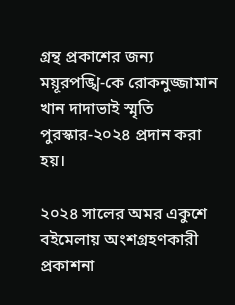গ্রন্থ প্রকাশের জন্য ময়ূরপঙ্খি-কে রোকনুজ্জামান খান দাদাভাই স্মৃতি পুরস্কার-২০২৪ প্রদান করা হয়।

২০২৪ সালের অমর একুশে বইমেলায় অংশগ্রহণকারী প্রকাশনা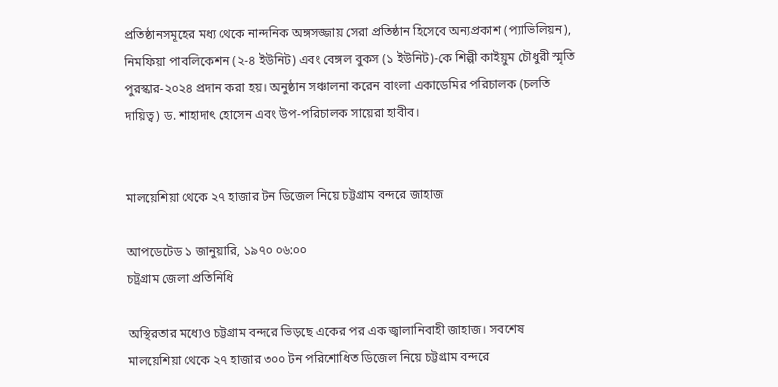প্রতিষ্ঠানসমূহের মধ্য থেকে নান্দনিক অঙ্গসজ্জায় সেরা প্রতিষ্ঠান হিসেবে অন্যপ্রকাশ (প্যাভিলিয়ন), নিমফিয়া পাবলিকেশন (২-৪ ইউনিট) এবং বেঙ্গল বুকস (১ ইউনিট)-কে শিল্পী কাইয়ুম চৌধুরী স্মৃতি পুরস্কার-২০২৪ প্রদান করা হয়। অনুষ্ঠান সঞ্চালনা করেন বাংলা একাডেমির পরিচালক (চলতি দায়িত্ব) ড. শাহাদাৎ হোসেন এবং উপ-পরিচালক সায়েরা হাবীব।


মালয়েশিয়া থেকে ২৭ হাজার টন ডিজেল নিয়ে চট্টগ্রাম বন্দরে জাহাজ

আপডেটেড ১ জানুয়ারি, ১৯৭০ ০৬:০০
চট্রগ্রাম জেলা প্রতিনিধি

অস্থিরতার মধ্যেও চট্টগ্রাম বন্দরে ভিড়ছে একের পর এক জ্বালানিবাহী জাহাজ। সবশেষ মালয়েশিয়া থেকে ২৭ হাজার ৩০০ টন পরিশোধিত ডিজেল নিয়ে চট্টগ্রাম বন্দরে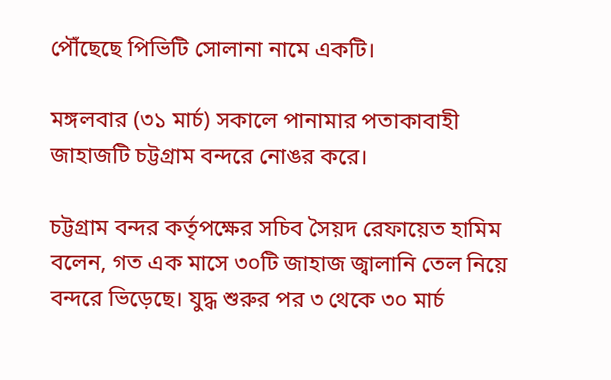পৌঁছেছে পিভিটি সোলানা নামে একটি।

মঙ্গলবার (৩১ মার্চ) সকালে পানামার পতাকাবাহী জাহাজটি চট্টগ্রাম বন্দরে নোঙর করে।

চট্টগ্রাম বন্দর কর্তৃপক্ষের সচিব সৈয়দ রেফায়েত হামিম বলেন, গত এক মাসে ৩০টি জাহাজ জ্বালানি তেল নিয়ে বন্দরে ভিড়েছে। যুদ্ধ শুরুর পর ৩ থেকে ৩০ মার্চ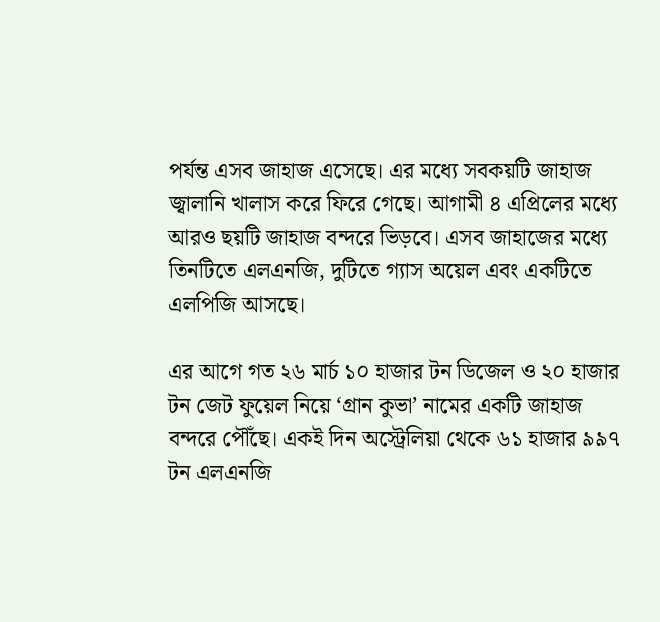পর্যন্ত এসব জাহাজ এসেছে। এর মধ্যে সবকয়টি জাহাজ জ্বালানি খালাস করে ফিরে গেছে। আগামী ৪ এপ্রিলের মধ্যে আরও ছয়টি জাহাজ বন্দরে ভিড়বে। এসব জাহাজের মধ্যে তিনটিতে এলএনজি, দুটিতে গ্যাস অয়েল এবং একটিতে এলপিজি আসছে।

এর আগে গত ২৬ মার্চ ১০ হাজার টন ডিজেল ও ২০ হাজার টন জেট ফুয়েল নিয়ে ‘গ্রান কুভা’ নামের একটি জাহাজ বন্দরে পৌঁছে। একই দিন অস্ট্রেলিয়া থেকে ৬১ হাজার ৯৯৭ টন এলএনজি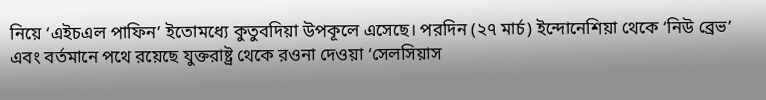নিয়ে ‘এইচএল পাফিন’ ইতোমধ্যে কুতুবদিয়া উপকূলে এসেছে। পরদিন (২৭ মার্চ) ইন্দোনেশিয়া থেকে ‘নিউ ব্রেভ’ এবং বর্তমানে পথে রয়েছে যুক্তরাষ্ট্র থেকে রওনা দেওয়া ‘সেলসিয়াস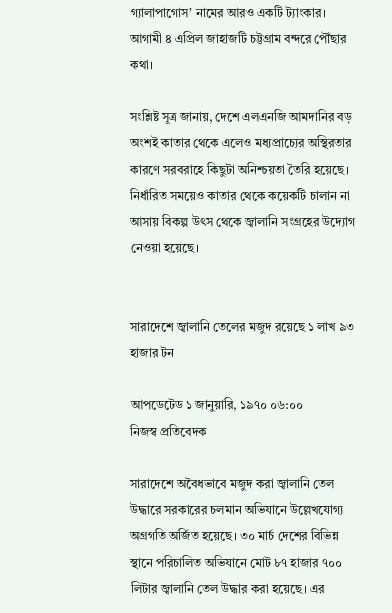গ্যালাপাগোস’ নামের আরও একটি ট্যাংকার। আগামী ৪ এপ্রিল জাহাজটি চট্টগ্রাম বন্দরে পৌঁছার কথা।

সংশ্লিষ্ট সূত্র জানায়, দেশে এলএনজি আমদানির বড় অংশই কাতার থেকে এলেও মধ্যপ্রাচ্যের অস্থিরতার কারণে সরবরাহে কিছুটা অনিশ্চয়তা তৈরি হয়েছে। নির্ধারিত সময়েও কাতার থেকে কয়েকটি চালান না আসায় বিকল্প উৎস থেকে জ্বালানি সংগ্রহের উদ্যোগ নেওয়া হয়েছে।


সারাদেশে জ্বালানি তেলের মজুদ রয়েছে ১ লাখ ৯৩ হাজার টন

আপডেটেড ১ জানুয়ারি, ১৯৭০ ০৬:০০
নিজস্ব প্রতিবেদক

সারাদেশে অবৈধভাবে মজুদ করা জ্বালানি তেল উদ্ধারে সরকারের চলমান অভিযানে উল্লেখযোগ্য অগ্রগতি অর্জিত হয়েছে। ৩০ মার্চ দেশের বিভিন্ন স্থানে পরিচালিত অভিযানে মোট ৮৭ হাজার ৭০০ লিটার জ্বালানি তেল উদ্ধার করা হয়েছে। এর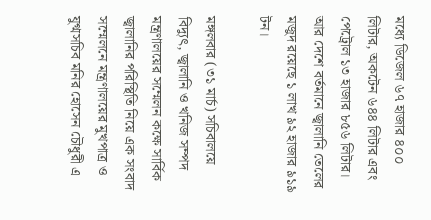মধ্যে ডিজেল ৬৭ হাজার ৪০০ লিটার, অকটেন ৬৪৪ লিটার এবং পেট্রোল ১৩ হাজার ৮৫৬ লিটার। আর দেশে বর্তমানে জ্বালানি তেলের মজুদ রয়েছে ১ লাখ ৯২ হাজার ৯১৯ টন।

মঙ্গলবার (৩১ মার্চ) সচিবালয়ে বিদ্যুৎ, জ্বালানি ও খনিজ সম্পদ মন্ত্রণালয়ের সম্মেলন কক্ষে সার্বিক জ্বালানির পরিস্থিতি নিয়ে এক সংবাদ সম্মেলনে মন্ত্রণালয়ের মুখপাত্র ও যুগ্মসচিব মনির হোসেন চৌধুরী এ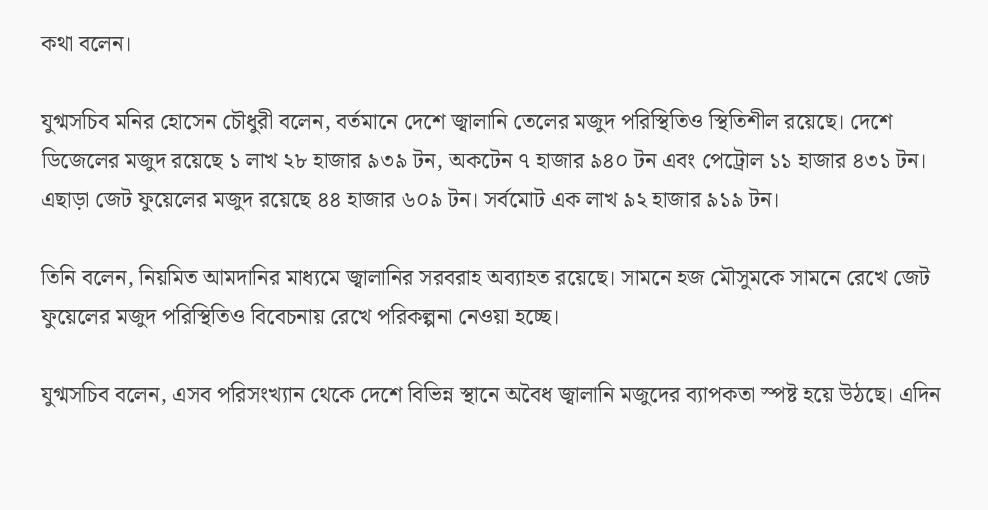কথা বলেন।

যুগ্মসচিব মনির হোসেন চৌধুরী বলেন, বর্তমানে দেশে জ্বালানি তেলের মজুদ পরিস্থিতিও স্থিতিশীল রয়েছে। দেশে ডিজেলের মজুদ রয়েছে ১ লাখ ২৮ হাজার ৯৩৯ টন, অকটেন ৭ হাজার ৯৪০ টন এবং পেট্রোল ১১ হাজার ৪৩১ টন। এছাড়া জেট ফুয়েলের মজুদ রয়েছে ৪৪ হাজার ৬০৯ টন। সর্বমোট এক লাখ ৯২ হাজার ৯১৯ টন।

তিনি বলেন, নিয়মিত আমদানির মাধ্যমে জ্বালানির সরবরাহ অব্যাহত রয়েছে। সামনে হজ মৌসুমকে সামনে রেখে জেট ফুয়েলের মজুদ পরিস্থিতিও বিবেচনায় রেখে পরিকল্পনা নেওয়া হচ্ছে।

যুগ্মসচিব বলেন, এসব পরিসংখ্যান থেকে দেশে বিভিন্ন স্থানে অবৈধ জ্বালানি মজুদের ব্যাপকতা স্পষ্ট হয়ে উঠছে। এদিন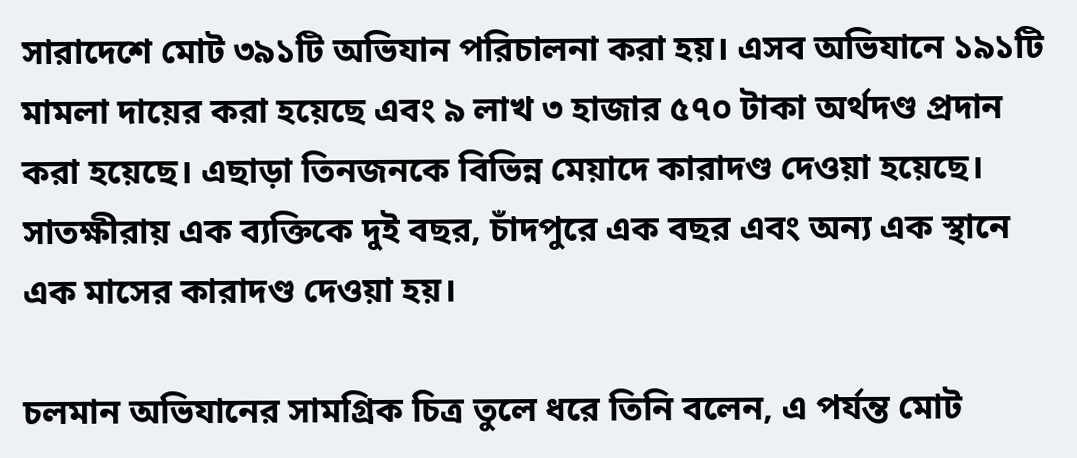সারাদেশে মোট ৩৯১টি অভিযান পরিচালনা করা হয়। এসব অভিযানে ১৯১টি মামলা দায়ের করা হয়েছে এবং ৯ লাখ ৩ হাজার ৫৭০ টাকা অর্থদণ্ড প্রদান করা হয়েছে। এছাড়া তিনজনকে বিভিন্ন মেয়াদে কারাদণ্ড দেওয়া হয়েছে। সাতক্ষীরায় এক ব্যক্তিকে দুই বছর, চাঁদপুরে এক বছর এবং অন্য এক স্থানে এক মাসের কারাদণ্ড দেওয়া হয়।

চলমান অভিযানের সামগ্রিক চিত্র তুলে ধরে তিনি বলেন, এ পর্যন্ত মোট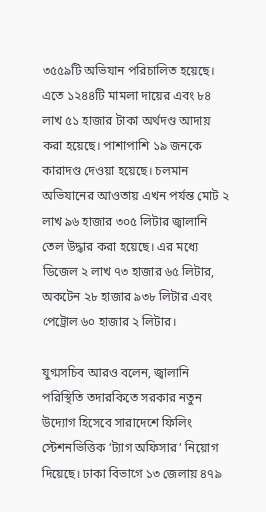৩৫৫৯টি অভিযান পরিচালিত হয়েছে। এতে ১২৪৪টি মামলা দায়ের এবং ৮৪ লাখ ৫১ হাজার টাকা অর্থদণ্ড আদায় করা হয়েছে। পাশাপাশি ১৯ জনকে কারাদণ্ড দেওয়া হয়েছে। চলমান অভিযানের আওতায় এখন পর্যন্ত মোট ২ লাখ ৯৬ হাজার ৩০৫ লিটার জ্বালানি তেল উদ্ধার করা হয়েছে। এর মধ্যে ডিজেল ২ লাখ ৭৩ হাজার ৬৫ লিটার, অকটেন ২৮ হাজার ৯৩৮ লিটার এবং পেট্রোল ৬০ হাজার ২ লিটার।

যুগ্মসচিব আরও বলেন, জ্বালানি পরিস্থিতি তদারকিতে সরকার নতুন উদ্যোগ হিসেবে সারাদেশে ফিলিং স্টেশনভিত্তিক ‘ট্যাগ অফিসার’ নিয়োগ দিয়েছে। ঢাকা বিভাগে ১৩ জেলায় ৪৭৯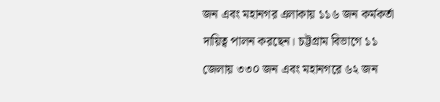জন এবং মহানগর এলাকায় ১১৬ জন কর্মকর্তা দায়িত্ব পালন করছেন। চট্টগ্রাম বিভাগে ১১ জেলায় ৩৩০ জন এবং মহানগরে ৬২ জন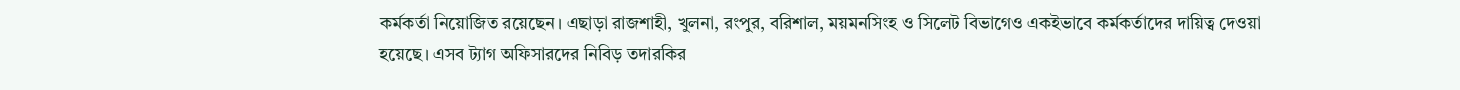কর্মকর্তা নিয়োজিত রয়েছেন। এছাড়া রাজশাহী, খুলনা, রংপুর, বরিশাল, ময়মনসিংহ ও সিলেট বিভাগেও একইভাবে কর্মকর্তাদের দায়িত্ব দেওয়া হয়েছে। এসব ট্যাগ অফিসারদের নিবিড় তদারকির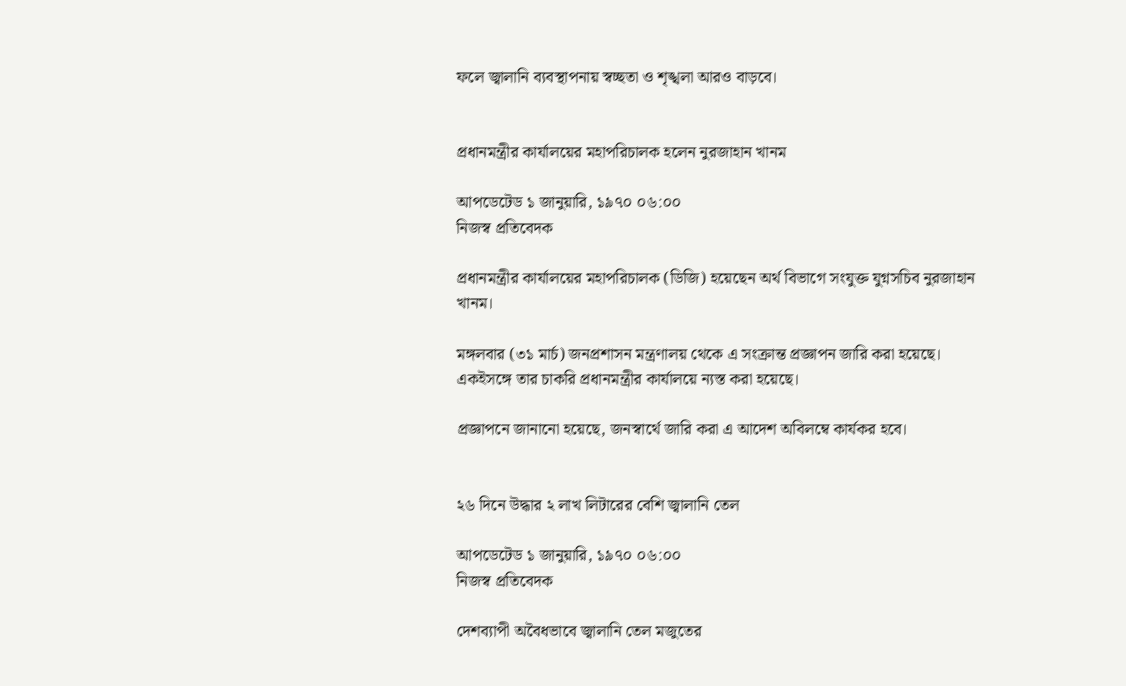ফলে জ্বালানি ব্যবস্থাপনায় স্বচ্ছতা ও শৃঙ্খলা আরও বাড়বে।


প্রধানমন্ত্রীর কার্যালয়ের মহাপরিচালক হলেন নুরজাহান খানম

আপডেটেড ১ জানুয়ারি, ১৯৭০ ০৬:০০
নিজস্ব প্রতিবেদক

প্রধানমন্ত্রীর কার্যালয়ের মহাপরিচালক (ডিজি) হয়েছেন অর্থ বিভাগে সংযুক্ত যুগ্নসচিব নুরজাহান খানম।

মঙ্গলবার (৩১ মার্চ) জনপ্রশাসন মন্ত্রণালয় থেকে এ সংক্রান্ত প্রজ্ঞাপন জারি করা হয়েছে। একইসঙ্গে তার চাকরি প্রধানমন্ত্রীর কার্যালয়ে ন্যস্ত করা হয়েছে।

প্রজ্ঞাপনে জানানো হয়েছে, জনস্বার্থে জারি করা এ আদেশ অবিলম্বে কার্যকর হবে।


২৬ দিনে উদ্ধার ২ লাখ লিটারের বেশি জ্বালানি তেল

আপডেটেড ১ জানুয়ারি, ১৯৭০ ০৬:০০
নিজস্ব প্রতিবেদক

দেশব্যাপী অবৈধভাবে জ্বালানি তেল মজুতের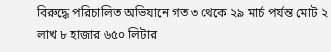বিরুদ্ধে পরিচালিত অভিযানে গত ৩ থেকে ২৯ মার্চ পর্যন্ত মোট ২ লাখ ৮ হাজার ৬৫০ লিটার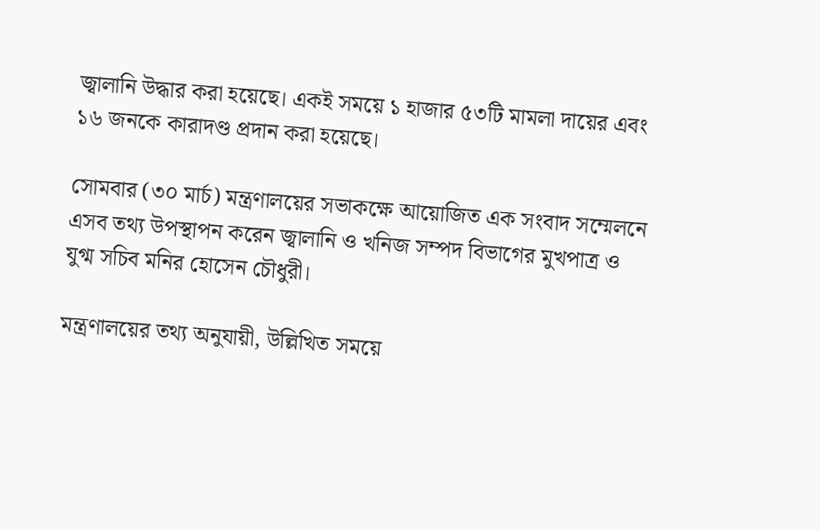জ্বালানি উদ্ধার করা হয়েছে। একই সময়ে ১ হাজার ৫৩টি মামলা দায়ের এবং ১৬ জনকে কারাদণ্ড প্রদান করা হয়েছে।

সোমবার (৩০ মার্চ) মন্ত্রণালয়ের সভাকক্ষে আয়োজিত এক সংবাদ সম্মেলনে এসব তথ্য উপস্থাপন করেন জ্বালানি ও খনিজ সম্পদ বিভাগের মুখপাত্র ও যুগ্ম সচিব মনির হোসেন চৌধুরী।

মন্ত্রণালয়ের তথ্য অনুযায়ী, উল্লিখিত সময়ে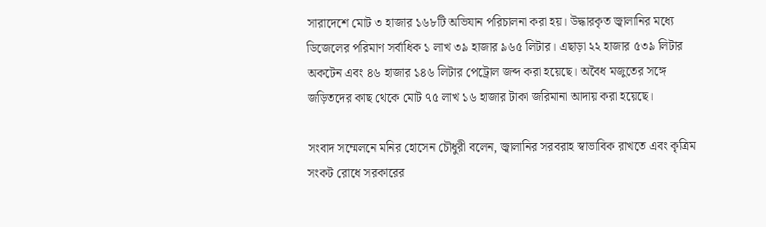সারাদেশে মোট ৩ হাজার ১৬৮টি অভিযান পরিচালনা করা হয়। উদ্ধারকৃত জ্বালানির মধ্যে ডিজেলের পরিমাণ সর্বাধিক ১ লাখ ৩৯ হাজার ৯৬৫ লিটার। এছাড়া ২২ হাজার ৫৩৯ লিটার অকটেন এবং ৪৬ হাজার ১৪৬ লিটার পেট্রোল জব্দ করা হয়েছে। অবৈধ মজুতের সঙ্গে জড়িতদের কাছ থেকে মোট ৭৫ লাখ ১৬ হাজার টাকা জরিমানা আদায় করা হয়েছে।

সংবাদ সম্মেলনে মনির হোসেন চৌধুরী বলেন, জ্বালানির সরবরাহ স্বাভাবিক রাখতে এবং কৃত্রিম সংকট রোধে সরকারের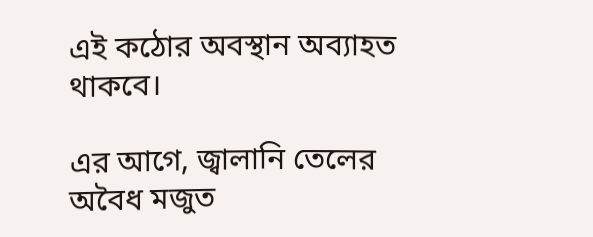এই কঠোর অবস্থান অব্যাহত থাকবে।

এর আগে, জ্বালানি তেলের অবৈধ মজুত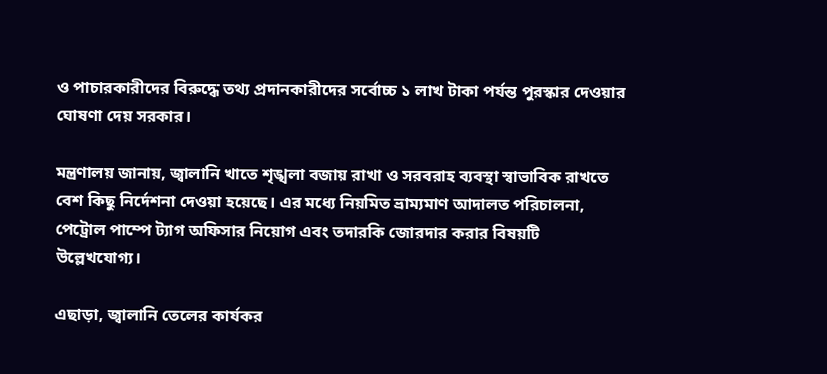ও পাচারকারীদের বিরুদ্ধে তথ্য প্রদানকারীদের সর্বোচ্চ ১ লাখ টাকা পর্যন্ত পুরস্কার দেওয়ার ঘোষণা দেয় সরকার।

মন্ত্রণালয় জানায়, জ্বালানি খাতে শৃঙ্খলা বজায় রাখা ও সরবরাহ ব্যবস্থা স্বাভাবিক রাখতে বেশ কিছু নির্দেশনা দেওয়া হয়েছে। এর মধ্যে নিয়মিত ভ্রাম্যমাণ আদালত পরিচালনা, পেট্রোল পাম্পে ট্যাগ অফিসার নিয়োগ এবং তদারকি জোরদার করার বিষয়টি উল্লেখযোগ্য।

এছাড়া, জ্বালানি তেলের কার্যকর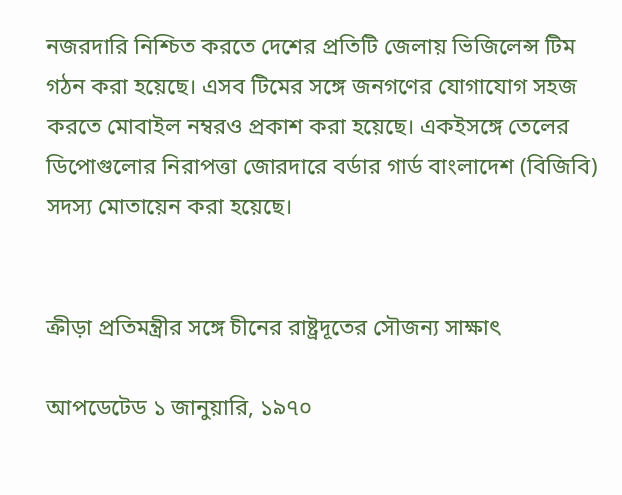নজরদারি নিশ্চিত করতে দেশের প্রতিটি জেলায় ভিজিলেন্স টিম গঠন করা হয়েছে। এসব টিমের সঙ্গে জনগণের যোগাযোগ সহজ করতে মোবাইল নম্বরও প্রকাশ করা হয়েছে। একইসঙ্গে তেলের ডিপোগুলোর নিরাপত্তা জোরদারে বর্ডার গার্ড বাংলাদেশ (বিজিবি) সদস্য মোতায়েন করা হয়েছে।


ক্রীড়া প্রতিমন্ত্রীর সঙ্গে চীনের রাষ্ট্রদূতের সৌজন্য সাক্ষাৎ

আপডেটেড ১ জানুয়ারি, ১৯৭০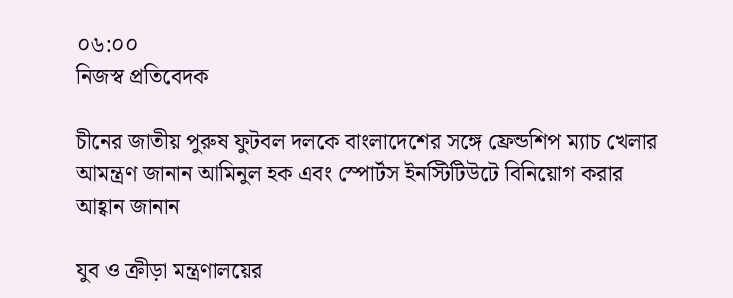০৬:০০
নিজস্ব প্রতিবেদক

চীনের জাতীয় পুরুষ ফুটবল দলকে বাংলাদেশের সঙ্গে ফ্রেন্ডশিপ ম্যাচ খেলার আমন্ত্রণ জানান আমিনুল হক এবং স্পোর্টস ইনস্টিটিউটে বিনিয়োগ করার আহ্বান জানান

যুব ও ক্রীড়া মন্ত্রণালয়ের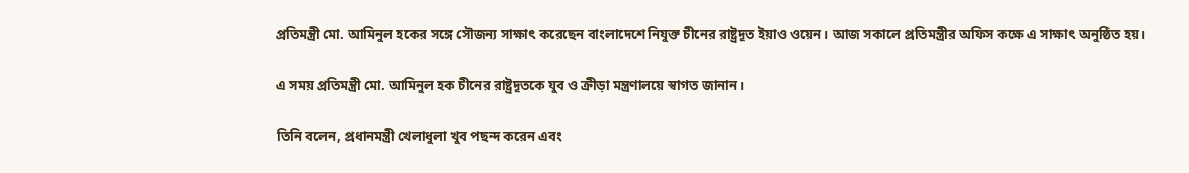প্রতিমন্ত্রী মো. আমিনুল হকের সঙ্গে সৌজন্য সাক্ষাৎ করেছেন বাংলাদেশে নিযুক্ত চীনের রাষ্ট্রদূত ইয়াও ওয়েন। আজ সকালে প্রতিমন্ত্রীর অফিস কক্ষে এ সাক্ষাৎ অনুষ্ঠিত হয়।

এ সময় প্রতিমন্ত্রী মো. আমিনুল হক চীনের রাষ্ট্রদূতকে যুব ও ক্রীড়া মন্ত্রণালয়ে স্বাগত জানান।

তিনি বলেন, প্রধানমন্ত্রী খেলাধুলা খুব পছন্দ করেন এবং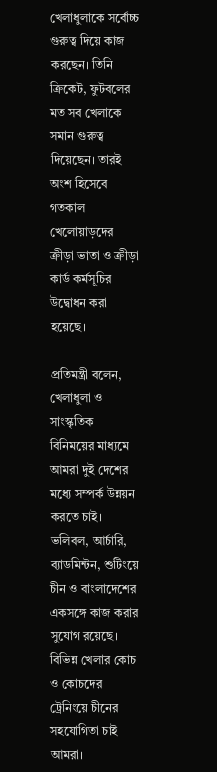খেলাধুলাকে সর্বোচ্চ গুরুত্ব দিয়ে কাজ করছেন। তিনি ক্রিকেট, ফুটবলের মত সব খেলাকে সমান গুরুত্ব দিয়েছেন। তারই অংশ হিসেবে গতকাল খেলোয়াড়দের ক্রীড়া ভাতা ও ক্রীড়া কার্ড কর্মসূচির উদ্বোধন করা হয়েছে।

প্রতিমন্ত্রী বলেন, খেলাধুলা ও সাংস্কৃতিক বিনিময়ের মাধ্যমে আমরা দুই দেশের মধ্যে সম্পর্ক উন্নয়ন করতে চাই। ভলিবল, আর্চারি, ব্যাডমিন্টন, শুটিংয়ে চীন ও বাংলাদেশের একসঙ্গে কাজ করার সুযোগ রয়েছে। বিভিন্ন খেলার কোচ ও কোচদের ট্রেনিংয়ে চীনের সহযোগিতা চাই আমরা।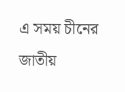এ সময় চীনের জাতীয়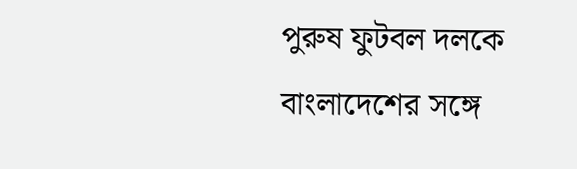পুরুষ ফুটবল দলকে বাংলাদেশের সঙ্গে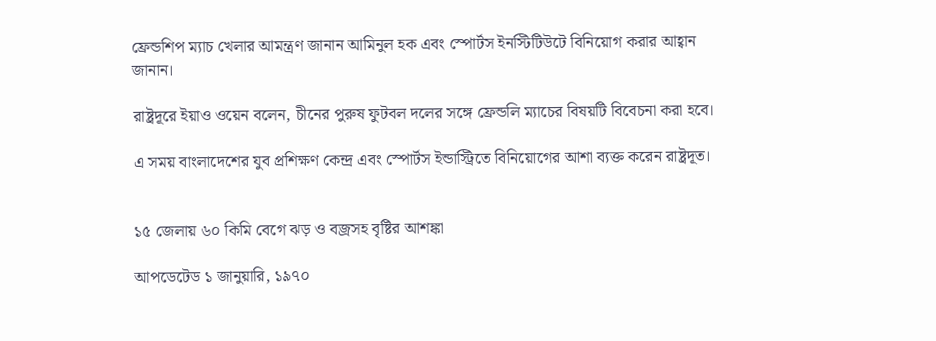ফ্রেন্ডশিপ ম্যাচ খেলার আমন্ত্রণ জানান আমিনুল হক এবং স্পোর্টস ইনস্টিটিউটে বিনিয়োগ করার আহ্বান জানান।

রাষ্ট্রদূরে ইয়াও ওয়েন বলেন, চীনের পুরুষ ফুটবল দলের সঙ্গে ফ্রেন্ডলি ম্যাচের বিষয়টি বিবেচনা করা হবে।

এ সময় বাংলাদেশের যুব প্রশিক্ষণ কেন্দ্র এবং স্পোর্টস ইন্ডাস্ট্রিতে বিনিয়োগের আশা ব্যক্ত করেন রাষ্ট্রদূত।


১৫ জেলায় ৬০ কিমি বেগে ঝড় ও বজ্রসহ বৃষ্টির আশঙ্কা

আপডেটেড ১ জানুয়ারি, ১৯৭০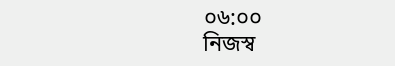০৬:০০
নিজস্ব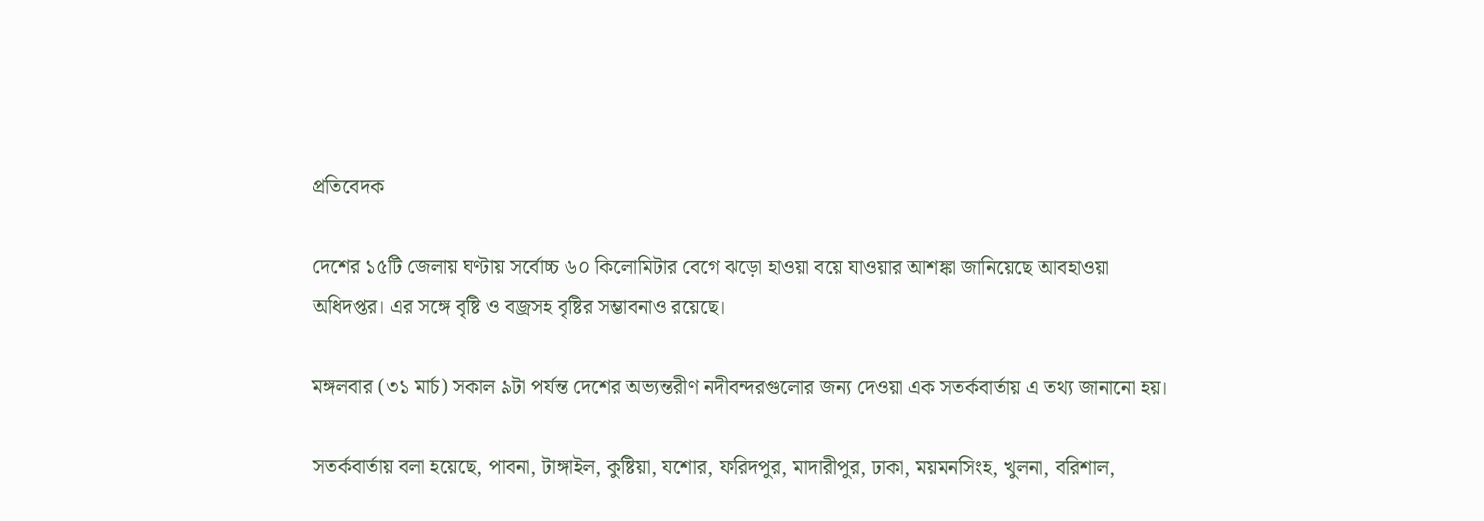প্রতিবেদক

দেশের ১৫টি জেলায় ঘণ্টায় সর্বোচ্চ ৬০ কিলোমিটার বেগে ঝড়ো হাওয়া বয়ে যাওয়ার আশঙ্কা জানিয়েছে আবহাওয়া অধিদপ্তর। এর সঙ্গে বৃষ্টি ও বজ্রসহ বৃষ্টির সম্ভাবনাও রয়েছে।

মঙ্গলবার (৩১ মার্চ) সকাল ৯টা পর্যন্ত দেশের অভ্যন্তরীণ নদীবন্দরগুলোর জন্য দেওয়া এক সতর্কবার্তায় এ তথ্য জানানো হয়।

সতর্কবার্তায় বলা হয়েছে, পাবনা, টাঙ্গাইল, কুষ্টিয়া, যশোর, ফরিদপুর, মাদারীপুর, ঢাকা, ময়মনসিংহ, খুলনা, বরিশাল,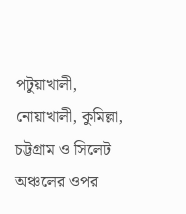পটুয়াখালী, নোয়াখালী, কুমিল্লা, চট্টগ্রাম ও সিলেট অঞ্চলের ওপর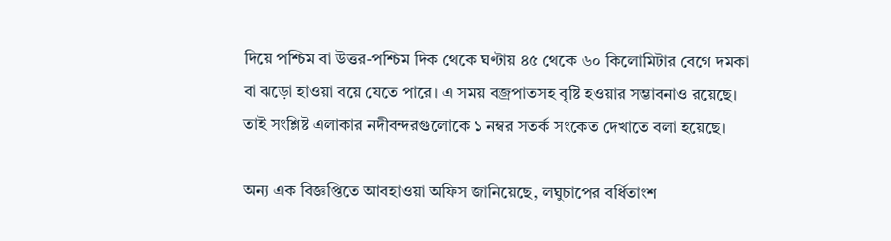দিয়ে পশ্চিম বা উত্তর-পশ্চিম দিক থেকে ঘণ্টায় ৪৫ থেকে ৬০ কিলোমিটার বেগে দমকা বা ঝড়ো হাওয়া বয়ে যেতে পারে। এ সময় বজ্রপাতসহ বৃষ্টি হওয়ার সম্ভাবনাও রয়েছে। তাই সংশ্লিষ্ট এলাকার নদীবন্দরগুলোকে ১ নম্বর সতর্ক সংকেত দেখাতে বলা হয়েছে।

অন্য এক বিজ্ঞপ্তিতে আবহাওয়া অফিস জানিয়েছে, লঘুচাপের বর্ধিতাংশ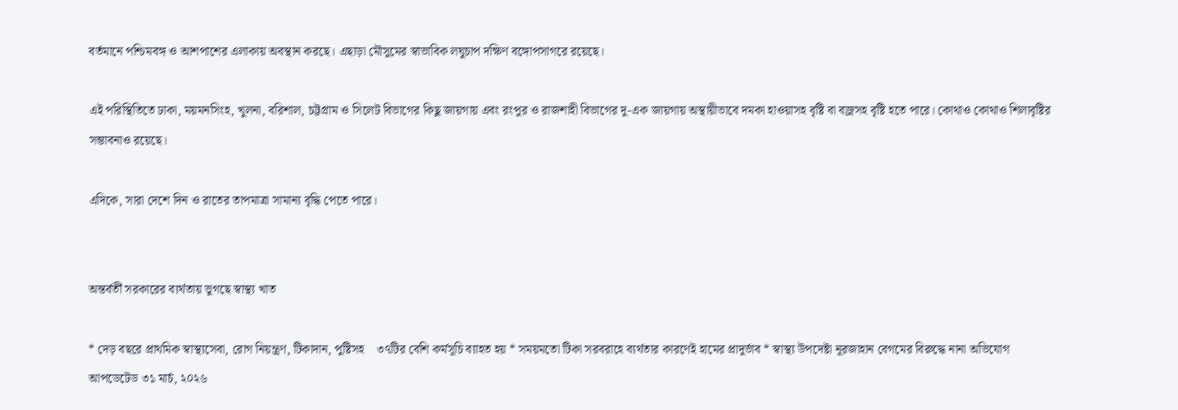বর্তমানে পশ্চিমবঙ্গ ও আশপাশের এলাকায় অবস্থান করছে। এছাড়া মৌসুমের স্বাভাবিক লঘুচাপ দক্ষিণ বঙ্গোপসাগরে রয়েছে।

এই পরিস্থিতিতে ঢাকা, ময়মনসিংহ, খুলনা, বরিশাল, চট্টগ্রাম ও সিলেট বিভাগের কিছু জায়গায় এবং রংপুর ও রাজশাহী বিভাগের দু-এক জায়গায় অস্থায়ীভাবে দমকা হাওয়াসহ বৃষ্টি বা বজ্রসহ বৃষ্টি হতে পারে। কোথাও কোথাও শিলাবৃষ্টির সম্ভাবনাও রয়েছে।

এদিকে, সারা দেশে দিন ও রাতের তাপমাত্রা সামান্য বৃদ্ধি পেতে পারে।


অন্তর্বর্তী সরকারের ব্যর্থতায় ভুগছে স্বাস্থ্য খাত

* দেড় বছরে প্রাথমিক স্বাস্থ্যসেবা, রোগ নিয়ন্ত্রণ, টিকাদান, পুষ্টিসহ    ৩৭টির বেশি কর্মসূচি ব্যাহত হয় * সময়মতো টিকা সরবরাহে ব্যর্থতার কারণেই হামের প্রাদুর্ভাব * স্বাস্থ্য উপদেষ্টা নূরজাহান বেগমের বিরুদ্ধে নানা অভিযোগ
আপডেটেড ৩১ মার্চ, ২০২৬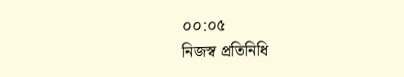০০:০৫
নিজস্ব প্রতিনিধি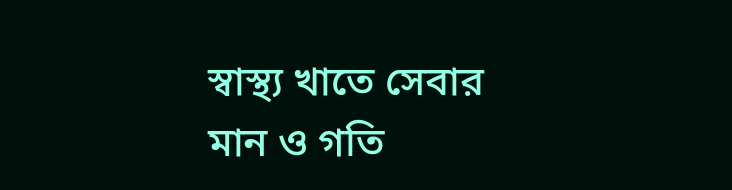স্বাস্থ্য খাতে সেবার মান ও গতি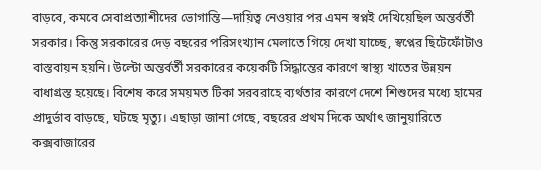বাড়বে, কমবে সেবাপ্রত্যাশীদের ভোগান্তি—দায়িত্ব নেওয়ার পর এমন স্বপ্নই দেখিয়েছিল অন্তর্বর্তী সরকার। কিন্তু সরকারের দেড় বছরের পরিসংখ্যান মেলাতে গিয়ে দেখা যাচ্ছে, স্বপ্নের ছিটেফোঁটাও বাস্তবায়ন হয়নি। উল্টো অন্তর্বর্তী সরকারের কয়েকটি সিদ্ধান্তের কারণে স্বাস্থ্য খাতের উন্নয়ন বাধাগ্রস্ত হয়েছে। বিশেষ করে সময়মত টিকা সরবরাহে ব্যর্থতার কারণে দেশে শিশুদের মধ্যে হামের প্রাদুর্ভাব বাড়ছে, ঘটছে মৃত্যু। এছাড়া জানা গেছে, বছরের প্রথম দিকে অর্থাৎ জানুয়ারিতে কক্সবাজারের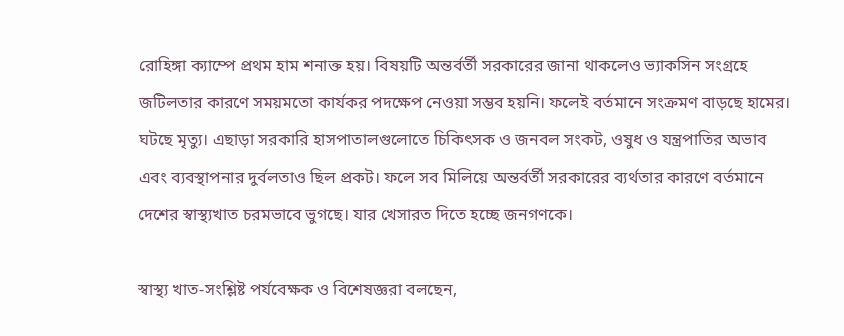রোহিঙ্গা ক্যাম্পে প্রথম হাম শনাক্ত হয়। বিষয়টি অন্তর্বর্তী সরকারের জানা থাকলেও ভ্যাকসিন সংগ্রহে জটিলতার কারণে সময়মতো কার্যকর পদক্ষেপ নেওয়া সম্ভব হয়নি। ফলেই বর্তমানে সংক্রমণ বাড়ছে হামের। ঘটছে মৃত্যু। এছাড়া সরকারি হাসপাতালগুলোতে চিকিৎসক ও জনবল সংকট, ওষুধ ও যন্ত্রপাতির অভাব এবং ব্যবস্থাপনার দুর্বলতাও ছিল প্রকট। ফলে সব মিলিয়ে অন্তর্বর্তী সরকারের ব্যর্থতার কারণে বর্তমানে দেশের স্বাস্থ্যখাত চরমভাবে ভুগছে। যার খেসারত দিতে হচ্ছে জনগণকে।

স্বাস্থ্য খাত-সংশ্লিষ্ট পর্যবেক্ষক ও বিশেষজ্ঞরা বলছেন,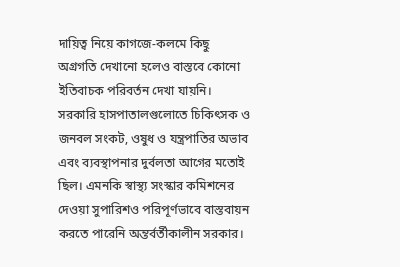দায়িত্ব নিয়ে কাগজে-কলমে কিছু অগ্রগতি দেখানো হলেও বাস্তবে কোনো ইতিবাচক পরিবর্তন দেখা যায়নি। সরকারি হাসপাতালগুলোতে চিকিৎসক ও জনবল সংকট, ওষুধ ও যন্ত্রপাতির অভাব এবং ব্যবস্থাপনার দুর্বলতা আগের মতোই ছিল। এমনকি স্বাস্থ্য সংস্কার কমিশনের দেওয়া সুপারিশও পরিপূর্ণভাবে বাস্তবায়ন করতে পারেনি অন্তর্বর্তীকালীন সরকার।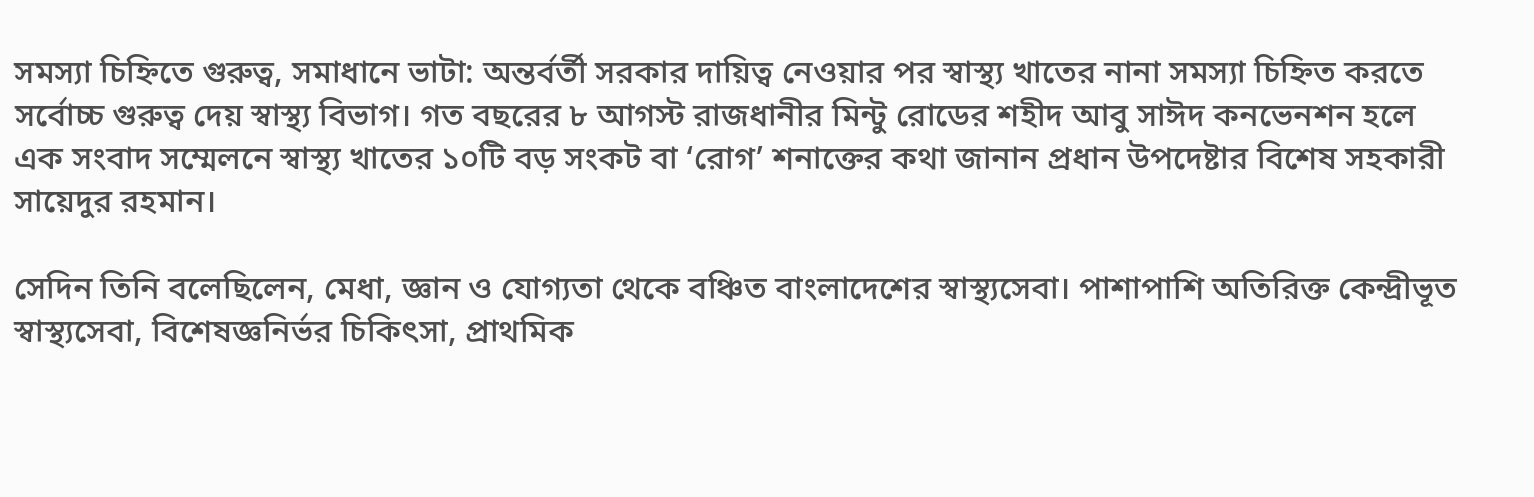সমস্যা চিহ্নিতে গুরুত্ব, সমাধানে ভাটা: অন্তর্বর্তী সরকার দায়িত্ব নেওয়ার পর স্বাস্থ্য খাতের নানা সমস্যা চিহ্নিত করতে সর্বোচ্চ গুরুত্ব দেয় স্বাস্থ্য বিভাগ। গত বছরের ৮ আগস্ট রাজধানীর মিন্টু রোডের শহীদ আবু সাঈদ কনভেনশন হলে এক সংবাদ সম্মেলনে স্বাস্থ্য খাতের ১০টি বড় সংকট বা ‘রোগ’ শনাক্তের কথা জানান প্রধান উপদেষ্টার বিশেষ সহকারী সায়েদুর রহমান।

সেদিন তিনি বলেছিলেন, মেধা, জ্ঞান ও যোগ্যতা থেকে বঞ্চিত বাংলাদেশের স্বাস্থ্যসেবা। পাশাপাশি অতিরিক্ত কেন্দ্রীভূত স্বাস্থ্যসেবা, বিশেষজ্ঞনির্ভর চিকিৎসা, প্রাথমিক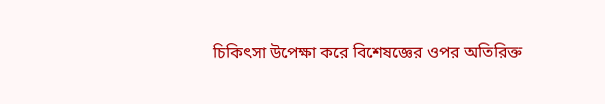চিকিৎসা উপেক্ষা করে বিশেষজ্ঞের ওপর অতিরিক্ত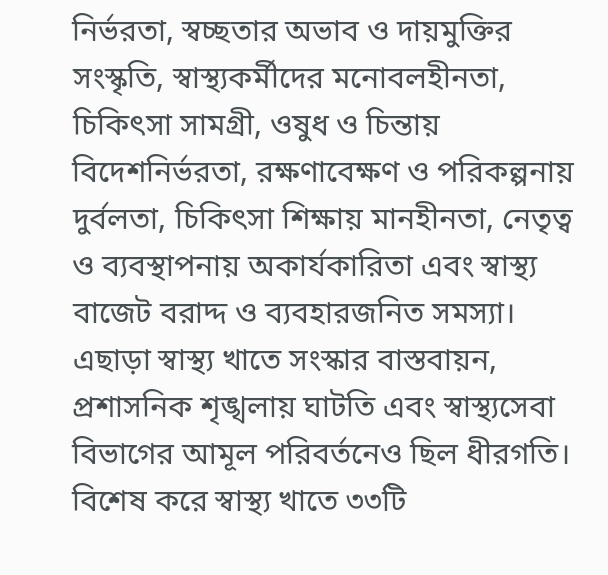নির্ভরতা, স্বচ্ছতার অভাব ও দায়মুক্তির সংস্কৃতি, স্বাস্থ্যকর্মীদের মনোবলহীনতা, চিকিৎসা সামগ্রী, ওষুধ ও চিন্তায় বিদেশনির্ভরতা, রক্ষণাবেক্ষণ ও পরিকল্পনায় দুর্বলতা, চিকিৎসা শিক্ষায় মানহীনতা, নেতৃত্ব ও ব্যবস্থাপনায় অকার্যকারিতা এবং স্বাস্থ্য বাজেট বরাদ্দ ও ব্যবহারজনিত সমস্যা। এছাড়া স্বাস্থ্য খাতে সংস্কার বাস্তবায়ন, প্রশাসনিক শৃঙ্খলায় ঘাটতি এবং স্বাস্থ্যসেবা বিভাগের আমূল পরিবর্তনেও ছিল ধীরগতি। বিশেষ করে স্বাস্থ্য খাতে ৩৩টি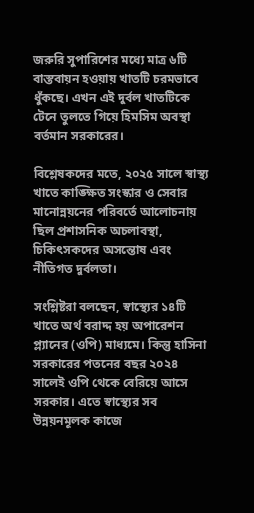জরুরি সুপারিশের মধ্যে মাত্র ৬টি বাস্তবায়ন হওয়ায় খাতটি চরমভাবে ধুঁকছে। এখন এই দুর্বল খাতটিকে টেনে তুলতে গিয়ে হিমসিম অবস্থা বর্তমান সরকারের।

বিশ্লেষকদের মতে, ২০২৫ সালে স্বাস্থ্য খাতে কাঙ্ক্ষিত সংস্কার ও সেবার মানোন্নয়নের পরিবর্তে আলোচনায় ছিল প্রশাসনিক অচলাবস্থা, চিকিৎসকদের অসন্তোষ এবং নীতিগত দুর্বলতা।

সংশ্লিষ্টরা বলছেন, স্বাস্থ্যের ১৪টি খাতে অর্থ বরাদ্দ হয় অপারেশন প্ল্যানের (ওপি) মাধ্যমে। কিন্তু হাসিনা সরকারের পতনের বছর ২০২৪ সালেই ওপি থেকে বেরিয়ে আসে সরকার। এতে স্বাস্থ্যের সব উন্নয়নমূলক কাজে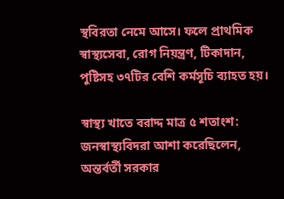স্থবিরতা নেমে আসে। ফলে প্রাথমিক স্বাস্থ্যসেবা, রোগ নিয়ন্ত্রণ, টিকাদান, পুষ্টিসহ ৩৭টির বেশি কর্মসূচি ব্যাহত হয়।

স্বাস্থ্য খাতে বরাদ্দ মাত্র ৫ শতাংশ: জনস্বাস্থ্যবিদরা আশা করেছিলেন, অন্তর্বর্তী সরকার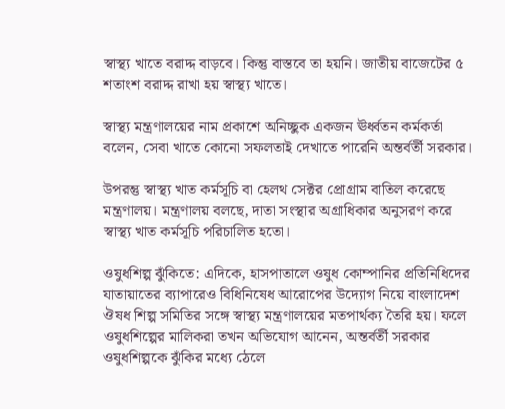স্বাস্থ্য খাতে বরাদ্দ বাড়বে। কিন্তু বাস্তবে তা হয়নি। জাতীয় বাজেটের ৫ শতাংশ বরাদ্দ রাখা হয় স্বাস্থ্য খাতে।

স্বাস্থ্য মন্ত্রণালয়ের নাম প্রকাশে অনিচ্ছুক একজন ঊর্ধ্বতন কর্মকর্তা বলেন, সেবা খাতে কোনো সফলতাই দেখাতে পারেনি অন্তর্বর্তী সরকার।

উপরন্তু স্বাস্থ্য খাত কর্মসূচি বা হেলথ সেক্টর প্রোগ্রাম বাতিল করেছে মন্ত্রণালয়। মন্ত্রণালয় বলছে, দাতা সংস্থার অগ্রাধিকার অনুসরণ করে স্বাস্থ্য খাত কর্মসূচি পরিচালিত হতো।

ওষুধশিল্প ঝুঁকিতে: এদিকে, হাসপাতালে ওষুধ কোম্পানির প্রতিনিধিদের যাতায়াতের ব্যাপারেও বিধিনিষেধ আরোপের উদ্যোগ নিয়ে বাংলাদেশ ঔষধ শিল্প সমিতির সঙ্গে স্বাস্থ্য মন্ত্রণালয়ের মতপার্থক্য তৈরি হয়। ফলে ওষুধশিল্পের মালিকরা তখন অভিযোগ আনেন, অন্তর্বর্তী সরকার ওষুধশিল্পকে ঝুঁকির মধ্যে ঠেলে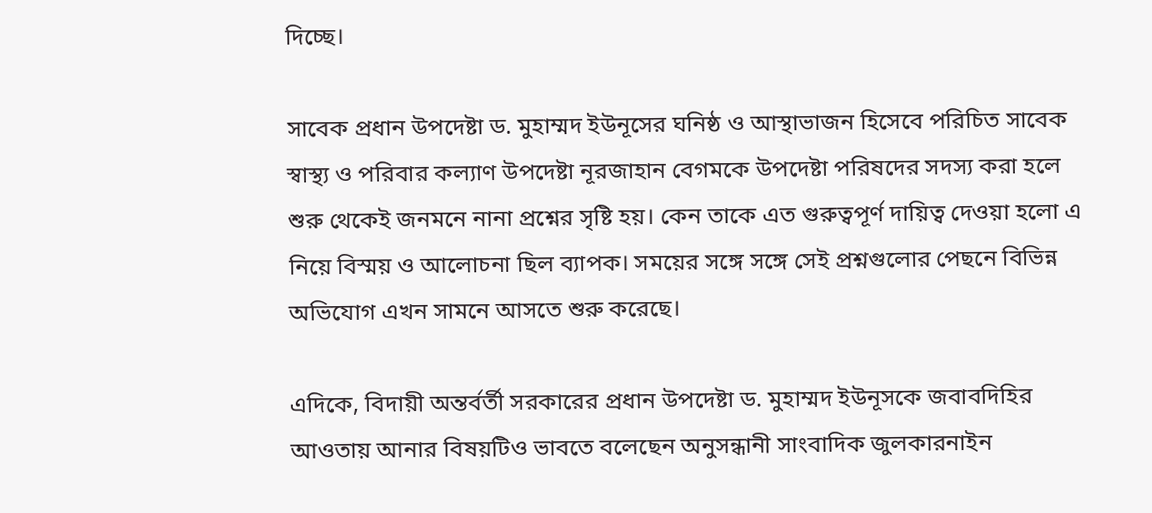দিচ্ছে।

সাবেক প্রধান উপদেষ্টা ড. মুহাম্মদ ইউনূসের ঘনিষ্ঠ ও আস্থাভাজন হিসেবে পরিচিত সাবেক স্বাস্থ্য ও পরিবার কল্যাণ উপদেষ্টা নূরজাহান বেগমকে উপদেষ্টা পরিষদের সদস্য করা হলে শুরু থেকেই জনমনে নানা প্রশ্নের সৃষ্টি হয়। কেন তাকে এত গুরুত্বপূর্ণ দায়িত্ব দেওয়া হলো এ নিয়ে বিস্ময় ও আলোচনা ছিল ব্যাপক। সময়ের সঙ্গে সঙ্গে সেই প্রশ্নগুলোর পেছনে বিভিন্ন অভিযোগ এখন সামনে আসতে শুরু করেছে।

এদিকে, বিদায়ী অন্তর্বর্তী সরকারের প্রধান উপদেষ্টা ড. মুহাম্মদ ইউনূসকে জবাবদিহির আওতায় আনার বিষয়টিও ভাবতে বলেছেন অনুসন্ধানী সাংবাদিক জুলকারনাইন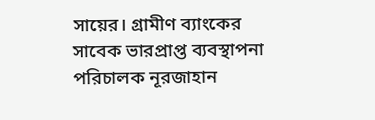সায়ের। গ্রামীণ ব্যাংকের সাবেক ভারপ্রাপ্ত ব্যবস্থাপনা পরিচালক নূরজাহান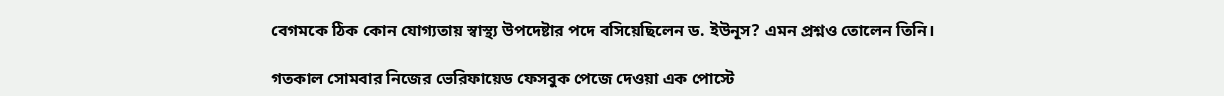বেগমকে ঠিক কোন যোগ্যতায় স্বাস্থ্য উপদেষ্টার পদে বসিয়েছিলেন ড. ইউনূস? এমন প্রশ্নও তোলেন তিনি।

গতকাল সোমবার নিজের ভেরিফায়েড ফেসবুক পেজে দেওয়া এক পোস্টে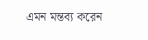এমন মন্তব্য করেন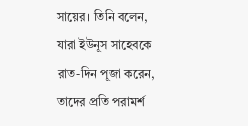সায়ের। তিনি বলেন, যারা ইউনূস সাহেবকে রাত-দিন পূজা করেন, তাদের প্রতি পরামর্শ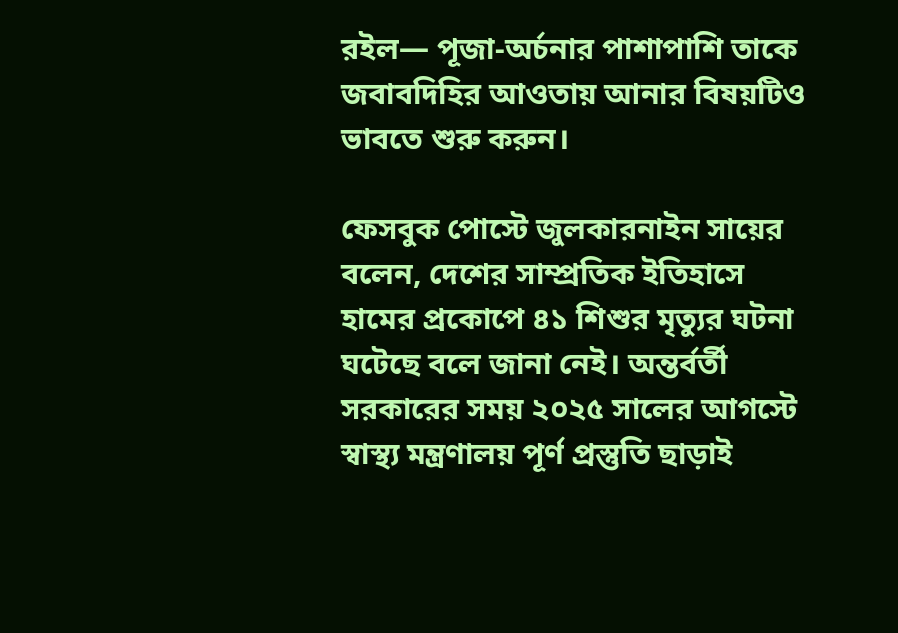রইল— পূজা-অর্চনার পাশাপাশি তাকে জবাবদিহির আওতায় আনার বিষয়টিও ভাবতে শুরু করুন।

ফেসবুক পোস্টে জুলকারনাইন সায়ের বলেন, দেশের সাম্প্রতিক ইতিহাসে হামের প্রকোপে ৪১ শিশুর মৃত্যুর ঘটনা ঘটেছে বলে জানা নেই। অন্তর্বর্তী সরকারের সময় ২০২৫ সালের আগস্টে স্বাস্থ্য মন্ত্রণালয় পূর্ণ প্রস্তুতি ছাড়াই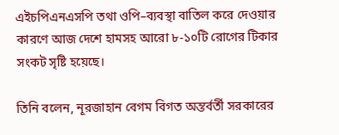এইচপিএনএসপি তথা ওপি–ব্যবস্থা বাতিল করে দেওয়ার কারণে আজ দেশে হামসহ আরো ৮-১০টি রোগের টিকার সংকট সৃষ্টি হয়েছে।

তিনি বলেন, নূরজাহান বেগম বিগত অন্তর্বর্তী সরকারের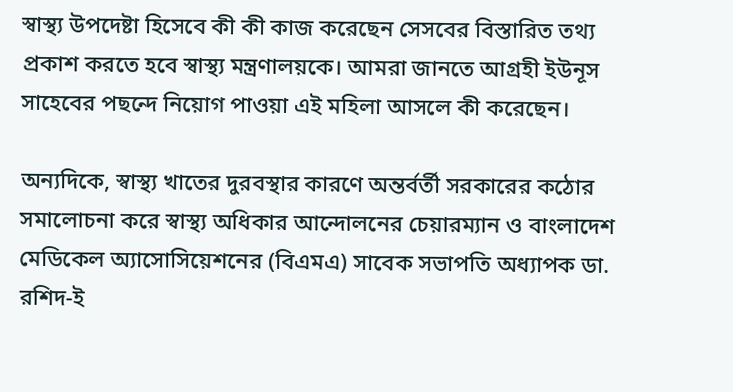স্বাস্থ্য উপদেষ্টা হিসেবে কী কী কাজ করেছেন সেসবের বিস্তারিত তথ্য প্রকাশ করতে হবে স্বাস্থ্য মন্ত্রণালয়কে। আমরা জানতে আগ্রহী ইউনূস সাহেবের পছন্দে নিয়োগ পাওয়া এই মহিলা আসলে কী করেছেন।

অন্যদিকে, স্বাস্থ্য খাতের দুরবস্থার কারণে অন্তর্বর্তী সরকারের কঠোর সমালোচনা করে স্বাস্থ্য অধিকার আন্দোলনের চেয়ারম্যান ও বাংলাদেশ মেডিকেল অ্যাসোসিয়েশনের (বিএমএ) সাবেক সভাপতি অধ্যাপক ডা. রশিদ-ই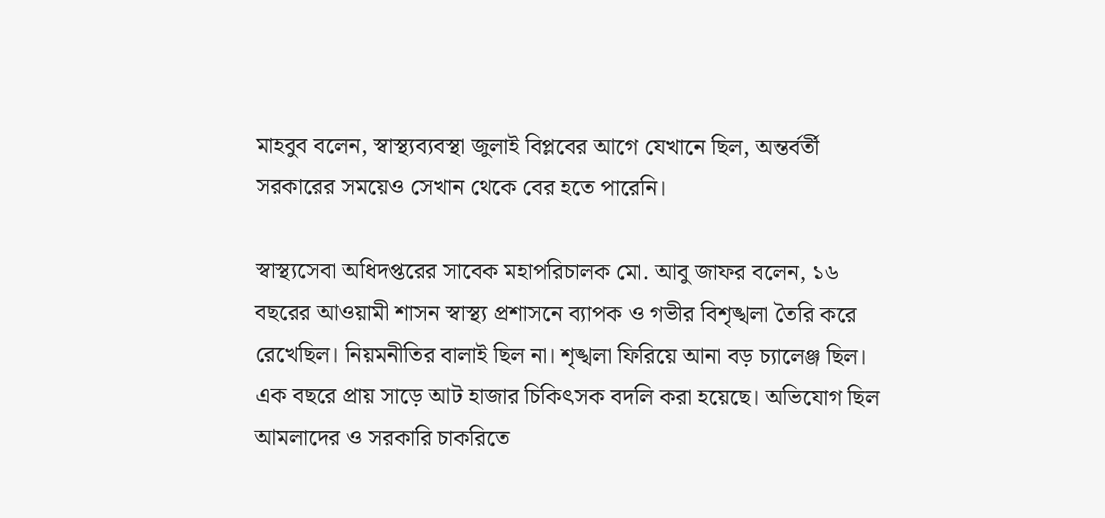মাহবুব বলেন, স্বাস্থ্যব্যবস্থা জুলাই বিপ্লবের আগে যেখানে ছিল, অন্তর্বর্তী সরকারের সময়েও সেখান থেকে বের হতে পারেনি।

স্বাস্থ্যসেবা অধিদপ্তরের সাবেক মহাপরিচালক মো. আবু জাফর বলেন, ১৬ বছরের আওয়ামী শাসন স্বাস্থ্য প্রশাসনে ব্যাপক ও গভীর বিশৃঙ্খলা তৈরি করে রেখেছিল। নিয়মনীতির বালাই ছিল না। শৃঙ্খলা ফিরিয়ে আনা বড় চ্যালেঞ্জ ছিল। এক বছরে প্রায় সাড়ে আট হাজার চিকিৎসক বদলি করা হয়েছে। অভিযোগ ছিল আমলাদের ও সরকারি চাকরিতে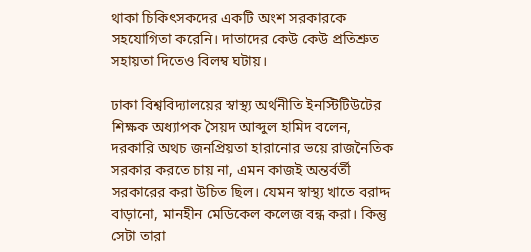থাকা চিকিৎসকদের একটি অংশ সরকারকে সহযোগিতা করেনি। দাতাদের কেউ কেউ প্রতিশ্রুত সহায়তা দিতেও বিলম্ব ঘটায়।

ঢাকা বিশ্ববিদ্যালয়ের স্বাস্থ্য অর্থনীতি ইনস্টিটিউটের শিক্ষক অধ্যাপক সৈয়দ আব্দুল হামিদ বলেন, দরকারি অথচ জনপ্রিয়তা হারানোর ভয়ে রাজনৈতিক সরকার করতে চায় না, এমন কাজই অন্তর্বর্তী সরকারের করা উচিত ছিল। যেমন স্বাস্থ্য খাতে বরাদ্দ বাড়ানো, মানহীন মেডিকেল কলেজ বন্ধ করা। কিন্তু সেটা তারা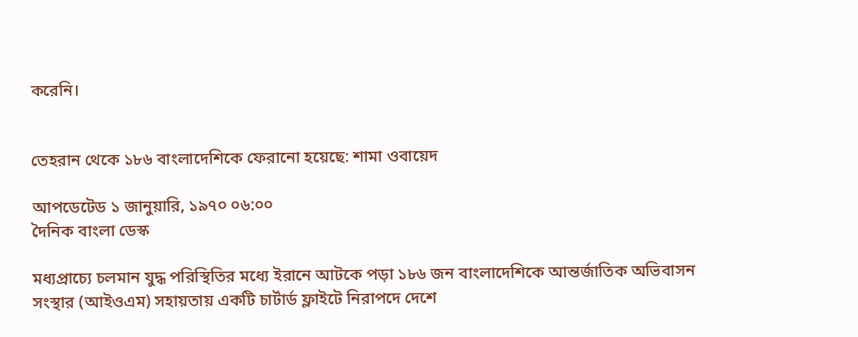করেনি।


তেহরান থেকে ১৮৬ বাংলাদেশিকে ফেরানো হয়েছে: শামা ওবায়েদ

আপডেটেড ১ জানুয়ারি, ১৯৭০ ০৬:০০
দৈনিক বাংলা ডেস্ক

মধ্যপ্রাচ্যে চলমান যুদ্ধ পরিস্থিতির মধ্যে ইরানে আটকে পড়া ১৮৬ জন বাংলাদেশিকে আন্তর্জাতিক অভিবাসন সংস্থার (আইওএম) সহায়তায় একটি চার্টার্ড ফ্লাইটে নিরাপদে দেশে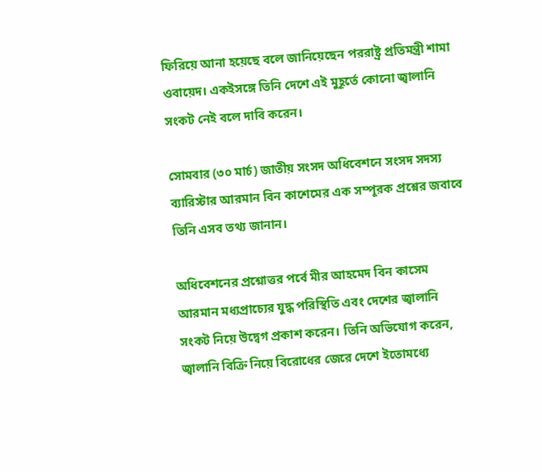ফিরিয়ে আনা হয়েছে বলে জানিয়েছেন পররাষ্ট্র প্রতিমন্ত্রী শামা ওবায়েদ। একইসঙ্গে তিনি দেশে এই মুহূর্তে কোনো জ্বালানি সংকট নেই বলে দাবি করেন।

সোমবার (৩০ মার্চ) জাতীয় সংসদ অধিবেশনে সংসদ সদস্য ব্যারিস্টার আরমান বিন কাশেমের এক সম্পূরক প্রশ্নের জবাবে তিনি এসব তথ্য জানান।

অধিবেশনের প্রশ্নোত্তর পর্বে মীর আহমেদ বিন কাসেম আরমান মধ্যপ্রাচ্যের যুদ্ধ পরিস্থিতি এবং দেশের জ্বালানি সংকট নিয়ে উদ্বেগ প্রকাশ করেন। তিনি অভিযোগ করেন, জ্বালানি বিক্রি নিয়ে বিরোধের জেরে দেশে ইতোমধ্যে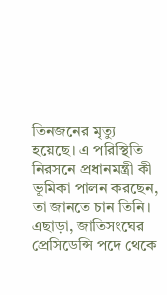তিনজনের মৃত্যু হয়েছে। এ পরিস্থিতি নিরসনে প্রধানমন্ত্রী কী ভূমিকা পালন করছেন, তা জানতে চান তিনি। এছাড়া, জাতিসংঘের প্রেসিডেন্সি পদে থেকে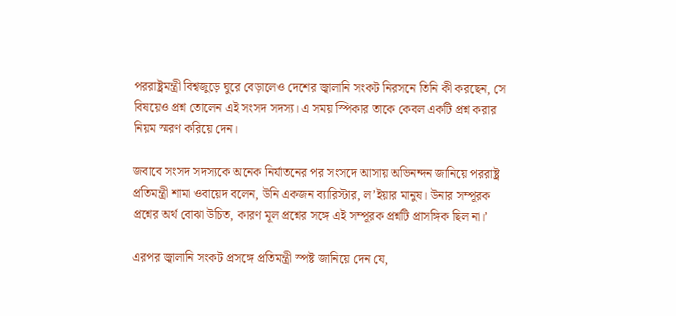পররাষ্ট্রমন্ত্রী বিশ্বজুড়ে ঘুরে বেড়ালেও দেশের জ্বালানি সংকট নিরসনে তিনি কী করছেন, সে বিষয়েও প্রশ্ন তোলেন এই সংসদ সদস্য। এ সময় স্পিকার তাকে কেবল একটি প্রশ্ন করার নিয়ম স্মরণ করিয়ে দেন।

জবাবে সংসদ সদস্যকে অনেক নির্যাতনের পর সংসদে আসায় অভিনন্দন জানিয়ে পররাষ্ট্র প্রতিমন্ত্রী শামা ওবায়েদ বলেন, উনি একজন ব্যারিস্টার, ল’ইয়ার মানুষ। উনার সম্পূরক প্রশ্নের অর্থ বোঝা উচিত, কারণ মূল প্রশ্নের সঙ্গে এই সম্পূরক প্রশ্নটি প্রাসঙ্গিক ছিল না।’

এরপর জ্বালানি সংকট প্রসঙ্গে প্রতিমন্ত্রী স্পষ্ট জানিয়ে দেন যে,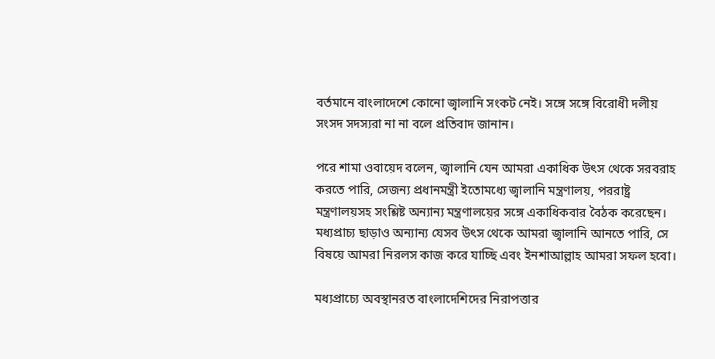বর্তমানে বাংলাদেশে কোনো জ্বালানি সংকট নেই। সঙ্গে সঙ্গে বিরোধী দলীয় সংসদ সদস্যরা না না বলে প্রতিবাদ জানান।

পরে শামা ওবায়েদ বলেন, জ্বালানি যেন আমরা একাধিক উৎস থেকে সরবরাহ করতে পারি, সেজন্য প্রধানমন্ত্রী ইতোমধ্যে জ্বালানি মন্ত্রণালয়, পররাষ্ট্র মন্ত্রণালয়সহ সংশ্লিষ্ট অন্যান্য মন্ত্রণালয়ের সঙ্গে একাধিকবার বৈঠক করেছেন। মধ্যপ্রাচ্য ছাড়াও অন্যান্য যেসব উৎস থেকে আমরা জ্বালানি আনতে পারি, সে বিষয়ে আমরা নিরলস কাজ করে যাচ্ছি এবং ইনশাআল্লাহ আমরা সফল হবো।

মধ্যপ্রাচ্যে অবস্থানরত বাংলাদেশিদের নিরাপত্তার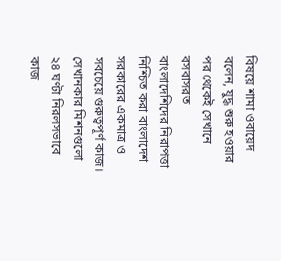বিষয়ে শামা ওবায়েদ বলেন, যুদ্ধ শুরু হওয়ার পর থেকেই সেখানে বসবাসরত বাংলাদেশিদের নিরাপত্তা নিশ্চিত করা বাংলাদেশ সরকারের একমাত্র ও সবচেয়ে গুরুত্বপূর্ণ কাজ। সেখানকার মিশনগুলো ২৪ ঘণ্টা নিরলসভাবে কাজ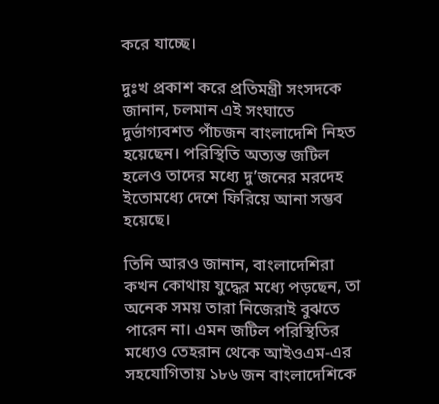করে যাচ্ছে।

দুঃখ প্রকাশ করে প্রতিমন্ত্রী সংসদকে জানান, চলমান এই সংঘাতে দুর্ভাগ্যবশত পাঁচজন বাংলাদেশি নিহত হয়েছেন। পরিস্থিতি অত্যন্ত জটিল হলেও তাদের মধ্যে দু’জনের মরদেহ ইতোমধ্যে দেশে ফিরিয়ে আনা সম্ভব হয়েছে।

তিনি আরও জানান, বাংলাদেশিরা কখন কোথায় যুদ্ধের মধ্যে পড়ছেন, তা অনেক সময় তারা নিজেরাই বুঝতে পারেন না। এমন জটিল পরিস্থিতির মধ্যেও তেহরান থেকে আইওএম-এর সহযোগিতায় ১৮৬ জন বাংলাদেশিকে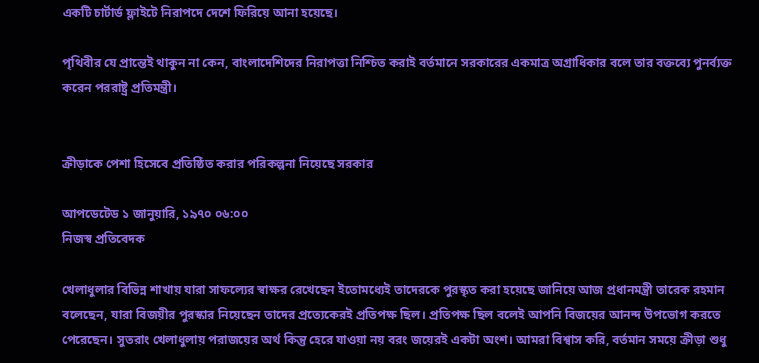একটি চার্টার্ড ফ্লাইটে নিরাপদে দেশে ফিরিয়ে আনা হয়েছে।

পৃথিবীর যে প্রান্তেই থাকুন না কেন, বাংলাদেশিদের নিরাপত্তা নিশ্চিত করাই বর্তমানে সরকারের একমাত্র অগ্রাধিকার বলে তার বক্তব্যে পুনর্ব্যক্ত করেন পররাষ্ট্র প্রতিমন্ত্রী।


ক্রীড়াকে পেশা হিসেবে প্রতিষ্ঠিত করার পরিকল্পনা নিয়েছে সরকার

আপডেটেড ১ জানুয়ারি, ১৯৭০ ০৬:০০
নিজস্ব প্রতিবেদক

খেলাধুলার বিভিন্ন শাখায় যারা সাফল্যের স্বাক্ষর রেখেছেন ইতোমধ্যেই তাদেরকে পুরস্কৃত করা হয়েছে জানিয়ে আজ প্রধানমন্ত্রী তারেক রহমান বলেছেন, যারা বিজয়ীর পুরস্কার নিয়েছেন তাদের প্রত্যেকেরই প্রতিপক্ষ ছিল। প্রতিপক্ষ ছিল বলেই আপনি বিজয়ের আনন্দ উপভোগ করতে পেরেছেন। সুতরাং খেলাধুলায় পরাজয়ের অর্থ কিন্তু হেরে যাওয়া নয় বরং জয়েরই একটা অংশ। আমরা বিশ্বাস করি, বর্তমান সময়ে ক্রীড়া শুধু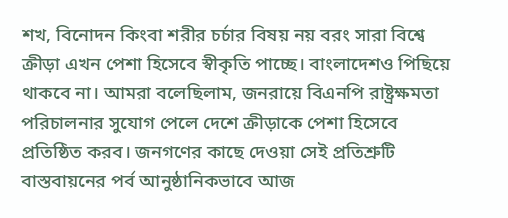শখ, বিনোদন কিংবা শরীর চর্চার বিষয় নয় বরং সারা বিশ্বে ক্রীড়া এখন পেশা হিসেবে স্বীকৃতি পাচ্ছে। বাংলাদেশও পিছিয়ে থাকবে না। আমরা বলেছিলাম, জনরায়ে বিএনপি রাষ্ট্রক্ষমতা পরিচালনার সুযোগ পেলে দেশে ক্রীড়াকে পেশা হিসেবে প্রতিষ্ঠিত করব। জনগণের কাছে দেওয়া সেই প্রতিশ্রুটি বাস্তবায়নের পর্ব আনুষ্ঠানিকভাবে আজ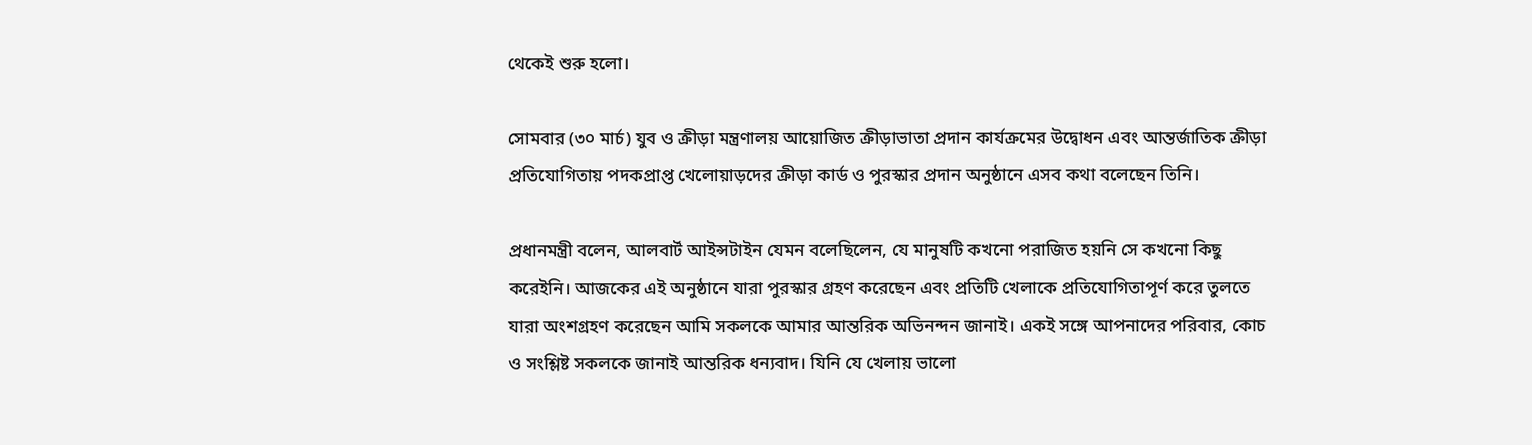থেকেই শুরু হলো।

সোমবার (৩০ মার্চ) যুব ও ক্রীড়া মন্ত্রণালয় আয়োজিত ক্রীড়াভাতা প্রদান কার্যক্রমের উদ্বোধন এবং আন্তর্জাতিক ক্রীড়া প্রতিযোগিতায় পদকপ্রাপ্ত খেলোয়াড়দের ক্রীড়া কার্ড ও পুরস্কার প্রদান অনুষ্ঠানে এসব কথা বলেছেন তিনি।

প্রধানমন্ত্রী বলেন, আলবার্ট আইন্সটাইন যেমন বলেছিলেন, যে মানুষটি কখনো পরাজিত হয়নি সে কখনো কিছু করেইনি। আজকের এই অনুষ্ঠানে যারা পুরস্কার গ্রহণ করেছেন এবং প্রতিটি খেলাকে প্রতিযোগিতাপূর্ণ করে তুলতে যারা অংশগ্রহণ করেছেন আমি সকলকে আমার আন্তরিক অভিনন্দন জানাই। একই সঙ্গে আপনাদের পরিবার, কোচ ও সংশ্লিষ্ট সকলকে জানাই আন্তরিক ধন্যবাদ। যিনি যে খেলায় ভালো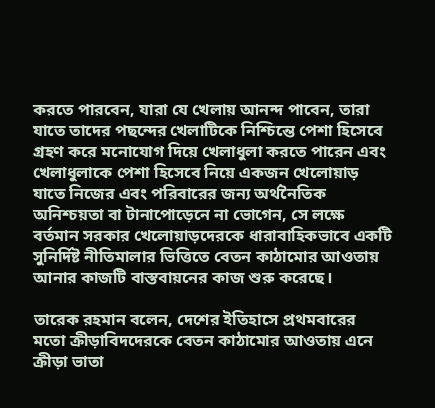করতে পারবেন, যারা যে খেলায় আনন্দ পাবেন, তারা যাতে তাদের পছন্দের খেলাটিকে নিশ্চিন্তে পেশা হিসেবে গ্রহণ করে মনোযোগ দিয়ে খেলাধুলা করতে পারেন এবং খেলাধুলাকে পেশা হিসেবে নিয়ে একজন খেলোয়াড় যাতে নিজের এবং পরিবারের জন্য অর্থনৈতিক অনিশ্চয়তা বা টানাপোড়েনে না ভোগেন, সে লক্ষে বর্তমান সরকার খেলোয়াড়দেরকে ধারাবাহিকভাবে একটি সুনির্দিষ্ট নীতিমালার ভিত্তিতে বেতন কাঠামোর আওতায় আনার কাজটি বাস্তবায়নের কাজ শুরু করেছে।

তারেক রহমান বলেন, দেশের ইতিহাসে প্রথমবারের মতো ক্রীড়াবিদদেরকে বেতন কাঠামোর আওতায় এনে ক্রীড়া ভাতা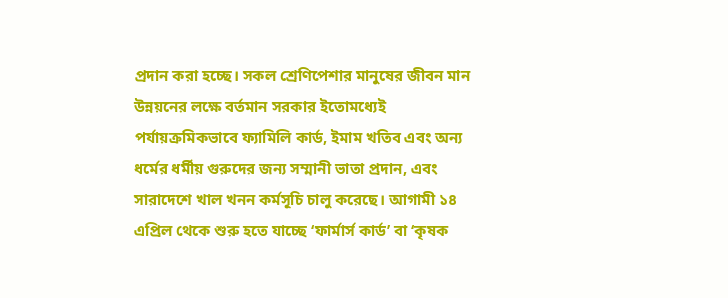প্রদান করা হচ্ছে। সকল শ্রেণিপেশার মানুষের জীবন মান উন্নয়নের লক্ষে বর্তমান সরকার ইতোমধ্যেই পর্যায়ক্রমিকভাবে ফ্যামিলি কার্ড, ইমাম খতিব এবং অন্য ধর্মের ধৰ্মীয় গুরুদের জন্য সম্মানী ভাতা প্রদান, এবং সারাদেশে খাল খনন কর্মসূচি চালু করেছে। আগামী ১৪ এপ্রিল থেকে শুরু হতে যাচ্ছে ‘ফার্মার্স কার্ড’ বা ‘কৃষক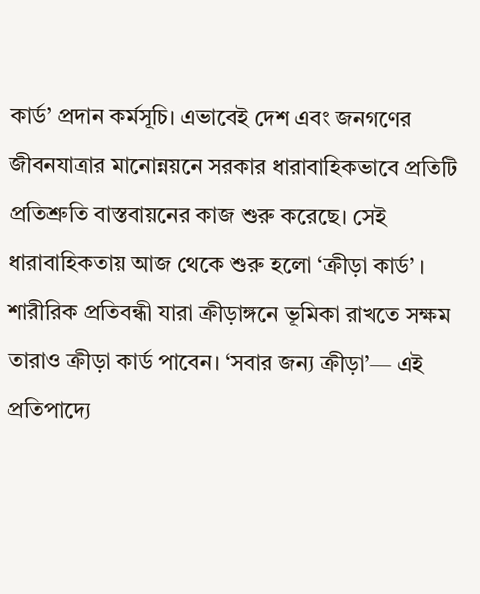কার্ড’ প্রদান কর্মসূচি। এভাবেই দেশ এবং জনগণের জীবনযাত্রার মানোন্নয়নে সরকার ধারাবাহিকভাবে প্রতিটি প্রতিশ্রুতি বাস্তবায়নের কাজ শুরু করেছে। সেই ধারাবাহিকতায় আজ থেকে শুরু হলো ‘ক্রীড়া কার্ড’ । শারীরিক প্রতিবন্ধী যারা ক্রীড়াঙ্গনে ভূমিকা রাখতে সক্ষম তারাও ক্রীড়া কার্ড পাবেন। ‘সবার জন্য ক্রীড়া’— এই প্রতিপাদ্যে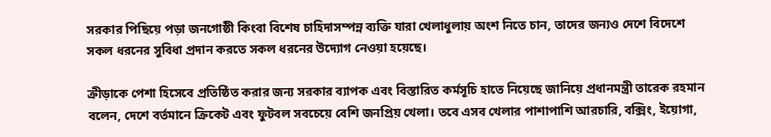সরকার পিছিয়ে পড়া জনগোষ্ঠী কিংবা বিশেষ চাহিদাসম্পন্ন ব্যক্তি যারা খেলাধুলায় অংশ নিতে চান, তাদের জন্যও দেশে বিদেশে সকল ধরনের সুবিধা প্রদান করতে সকল ধরনের উদ্যোগ নেওয়া হয়েছে।

ক্রীড়াকে পেশা হিসেবে প্রতিষ্ঠিত করার জন্য সরকার ব্যাপক এবং বিস্তারিত কর্মসূচি হাতে নিয়েছে জানিয়ে প্রধানমন্ত্রী তারেক রহমান বলেন, দেশে বর্তমানে ক্রিকেট এবং ফুটবল সবচেয়ে বেশি জনপ্রিয় খেলা। তবে এসব খেলার পাশাপাশি আরচারি, বক্সিং, ইয়োগা,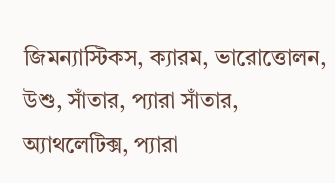জিমন্যাস্টিকস, ক্যারম, ভারোত্তোলন, উশু, সাঁতার, প্যারা সাঁতার, অ্যাথলেটিক্স, প্যারা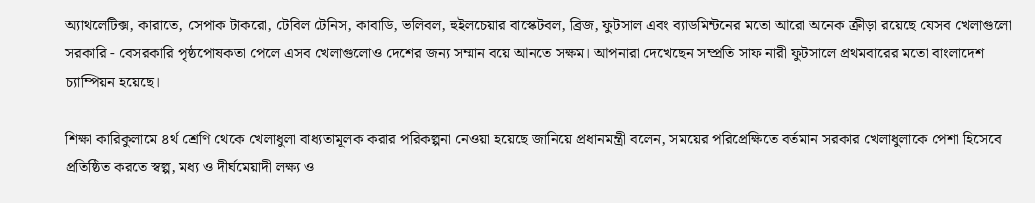অ্যাথলেটিক্স, কারাতে, সেপাক টাকরো, টেবিল টেনিস, কাবাডি, ভলিবল, হুইলচেয়ার বাস্কেটবল, ব্রিজ, ফুটসাল এবং ব্যাডমিন্টনের মতো আরো অনেক ক্রীড়া রয়েছে যেসব খেলাগুলো সরকারি - বেসরকারি পৃষ্ঠপোষকতা পেলে এসব খেলাগুলোও দেশের জন্য সম্মান বয়ে আনতে সক্ষম। আপনারা দেখেছেন সম্প্রতি সাফ নারী ফুটসালে প্রথমবারের মতো বাংলাদেশ চ্যাম্পিয়ন হয়েছে।

শিক্ষা কারিকুলামে ৪র্থ শ্রেণি থেকে খেলাধুলা বাধ্যতামূলক করার পরিকল্পনা নেওয়া হয়েছে জানিয়ে প্রধানমন্ত্রী বলেন, সময়ের পরিপ্রেক্ষিতে বর্তমান সরকার খেলাধুলাকে পেশা হিসেবে প্রতিষ্ঠিত করতে স্বল্প, মধ্য ও দীর্ঘমেয়াদী লক্ষ্য ও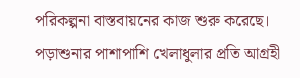পরিকল্পনা বাস্তবায়নের কাজ শুরু করেছে। পড়াশুনার পাশাপাশি খেলাধুলার প্রতি আগ্রহী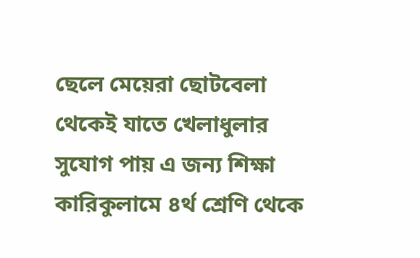ছেলে মেয়েরা ছোটবেলা থেকেই যাতে খেলাধুলার সুযোগ পায় এ জন্য শিক্ষা কারিকুলামে ৪র্থ শ্রেণি থেকে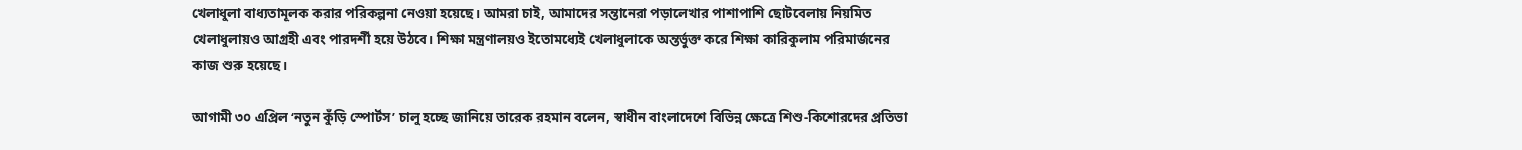খেলাধুলা বাধ্যতামূলক করার পরিকল্পনা নেওয়া হয়েছে। আমরা চাই, আমাদের সন্তানেরা পড়ালেখার পাশাপাশি ছোটবেলায় নিয়মিত খেলাধুলায়ও আগ্রহী এবং পারদর্শী হয়ে উঠবে। শিক্ষা মন্ত্রণালয়ও ইতোমধ্যেই খেলাধুলাকে অন্তর্ভুক্ত করে শিক্ষা কারিকুলাম পরিমার্জনের কাজ শুরু হয়েছে।

আগামী ৩০ এপ্রিল ‘নতুন কুঁড়ি স্পোর্টস’ চালু হচ্ছে জানিয়ে তারেক রহমান বলেন, স্বাধীন বাংলাদেশে বিভিন্ন ক্ষেত্রে শিশু-কিশোরদের প্রতিভা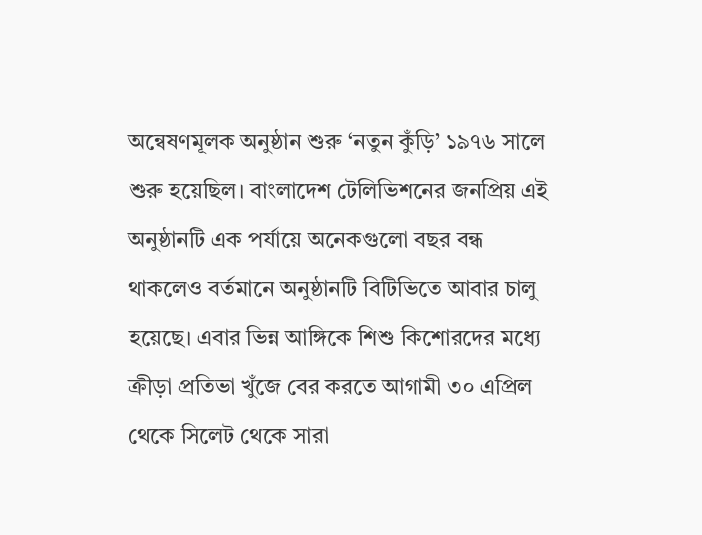অন্বেষণমূলক অনুষ্ঠান শুরু ‘নতুন কুঁড়ি’ ১৯৭৬ সালে শুরু হয়েছিল। বাংলাদেশ টেলিভিশনের জনপ্রিয় এই অনুষ্ঠানটি এক পর্যায়ে অনেকগুলো বছর বন্ধ থাকলেও বর্তমানে অনুষ্ঠানটি বিটিভিতে আবার চালু হয়েছে। এবার ভিন্ন আঙ্গিকে শিশু কিশোরদের মধ্যে ক্রীড়া প্রতিভা খুঁজে বের করতে আগামী ৩০ এপ্রিল থেকে সিলেট থেকে সারা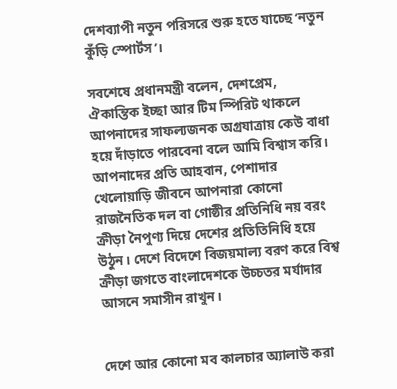দেশব্যাপী নতুন পরিসরে শুরু হতে যাচ্ছে ‘নতুন কুঁড়ি স্পোর্টস’।

সবশেষে প্রধানমন্ত্রী বলেন, দেশপ্রেম, ঐকান্তিক ইচ্ছা আর টিম স্পিরিট থাকলে আপনাদের সাফল্যজনক অগ্রযাত্রায় কেউ বাধা হয়ে দাঁড়াতে পারবেনা বলে আমি বিশ্বাস করি। আপনাদের প্রতি আহবান, পেশাদার খেলোয়াড়ি জীবনে আপনারা কোনো রাজনৈতিক দল বা গোষ্ঠীর প্রতিনিধি নয় বরং ক্রীড়া নৈপুণ্য দিয়ে দেশের প্রতিতিনিধি হয়ে উঠুন। দেশে বিদেশে বিজয়মাল্য বরণ করে বিশ্ব ক্রীড়া জগতে বাংলাদেশকে উচ্চতর মর্যাদার আসনে সমাসীন রাখুন।


দেশে আর কোনো মব কালচার অ্যালাউ করা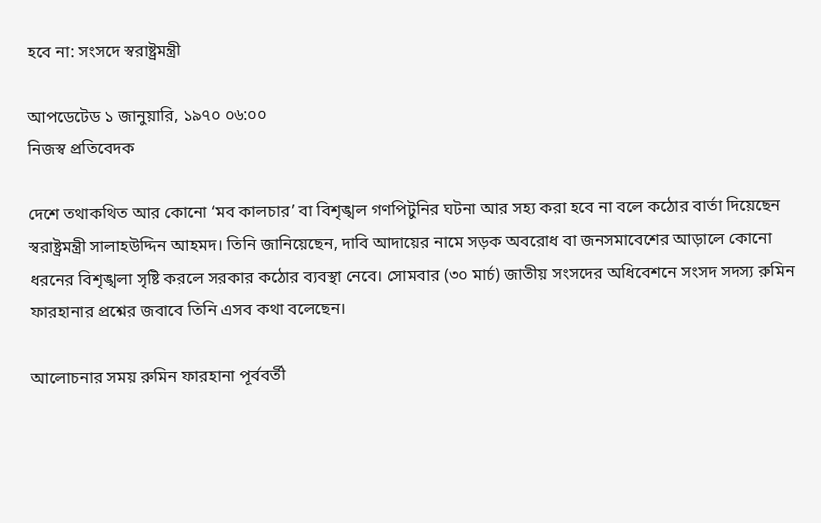হবে না: সংসদে স্বরাষ্ট্রমন্ত্রী

আপডেটেড ১ জানুয়ারি, ১৯৭০ ০৬:০০
নিজস্ব প্রতিবেদক

দেশে তথাকথিত আর কোনো ‘মব কালচার’ বা বিশৃঙ্খল গণপিটুনির ঘটনা আর সহ্য করা হবে না বলে কঠোর বার্তা দিয়েছেন স্বরাষ্ট্রমন্ত্রী সালাহউদ্দিন আহমদ। তিনি জানিয়েছেন, দাবি আদায়ের নামে সড়ক অবরোধ বা জনসমাবেশের আড়ালে কোনো ধরনের বিশৃঙ্খলা সৃষ্টি করলে সরকার কঠোর ব্যবস্থা নেবে। সোমবার (৩০ মার্চ) জাতীয় সংসদের অধিবেশনে সংসদ সদস্য রুমিন ফারহানার প্রশ্নের জবাবে তিনি এসব কথা বলেছেন।

আলোচনার সময় রুমিন ফারহানা পূর্ববর্তী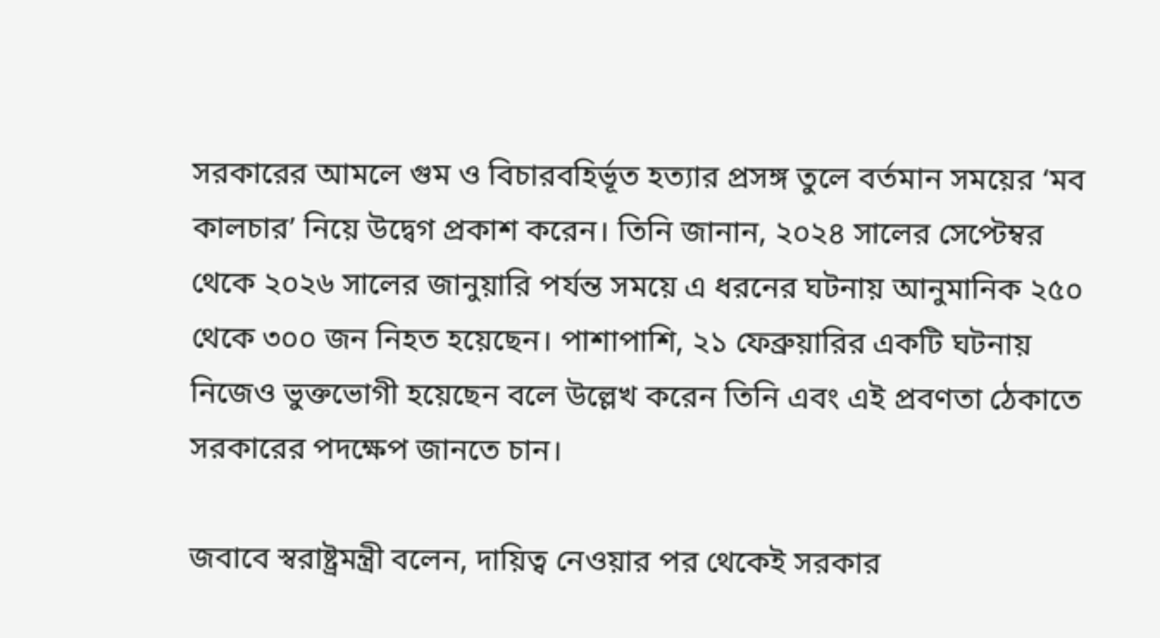সরকারের আমলে গুম ও বিচারবহির্ভূত হত্যার প্রসঙ্গ তুলে বর্তমান সময়ের ‘মব কালচার’ নিয়ে উদ্বেগ প্রকাশ করেন। তিনি জানান, ২০২৪ সালের সেপ্টেম্বর থেকে ২০২৬ সালের জানুয়ারি পর্যন্ত সময়ে এ ধরনের ঘটনায় আনুমানিক ২৫০ থেকে ৩০০ জন নিহত হয়েছেন। পাশাপাশি, ২১ ফেব্রুয়ারির একটি ঘটনায় নিজেও ভুক্তভোগী হয়েছেন বলে উল্লেখ করেন তিনি এবং এই প্রবণতা ঠেকাতে সরকারের পদক্ষেপ জানতে চান।

জবাবে স্বরাষ্ট্রমন্ত্রী বলেন, দায়িত্ব নেওয়ার পর থেকেই সরকার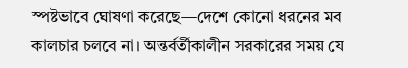স্পষ্টভাবে ঘোষণা করেছে—দেশে কোনো ধরনের মব কালচার চলবে না। অন্তর্বর্তীকালীন সরকারের সময় যে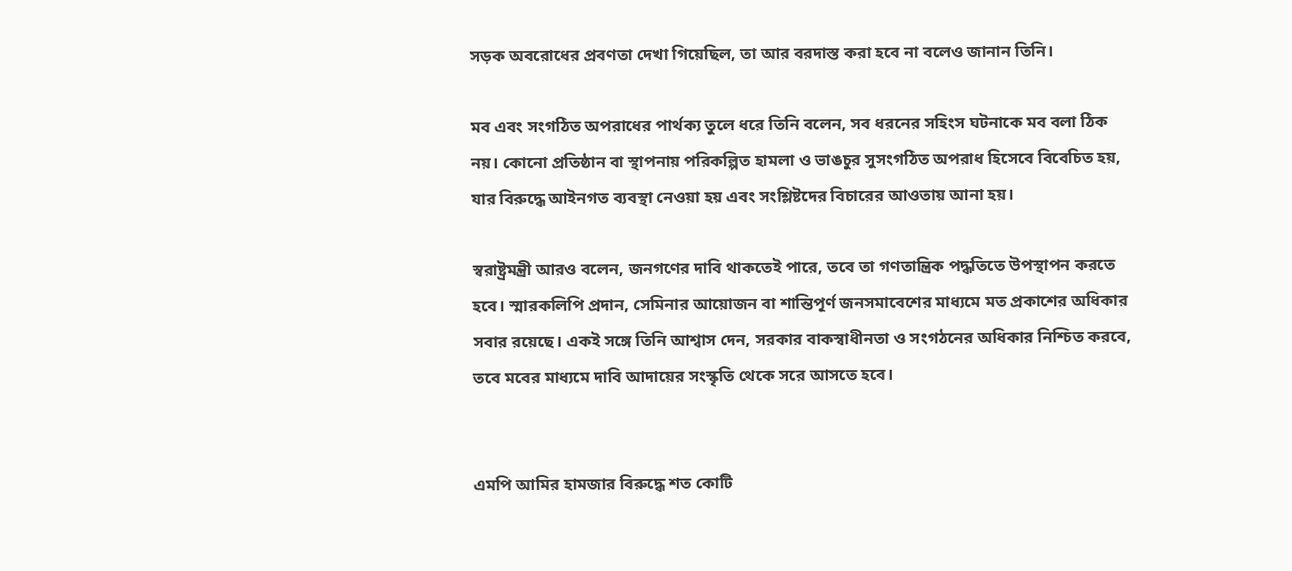সড়ক অবরোধের প্রবণতা দেখা গিয়েছিল, তা আর বরদাস্ত করা হবে না বলেও জানান তিনি।

মব এবং সংগঠিত অপরাধের পার্থক্য তুলে ধরে তিনি বলেন, সব ধরনের সহিংস ঘটনাকে মব বলা ঠিক নয়। কোনো প্রতিষ্ঠান বা স্থাপনায় পরিকল্পিত হামলা ও ভাঙচুর সুসংগঠিত অপরাধ হিসেবে বিবেচিত হয়, যার বিরুদ্ধে আইনগত ব্যবস্থা নেওয়া হয় এবং সংশ্লিষ্টদের বিচারের আওতায় আনা হয়।

স্বরাষ্ট্রমন্ত্রী আরও বলেন, জনগণের দাবি থাকতেই পারে, তবে তা গণতান্ত্রিক পদ্ধতিতে উপস্থাপন করতে হবে। স্মারকলিপি প্রদান, সেমিনার আয়োজন বা শান্তিপূর্ণ জনসমাবেশের মাধ্যমে মত প্রকাশের অধিকার সবার রয়েছে। একই সঙ্গে তিনি আশ্বাস দেন, সরকার বাকস্বাধীনতা ও সংগঠনের অধিকার নিশ্চিত করবে, তবে মবের মাধ্যমে দাবি আদায়ের সংস্কৃতি থেকে সরে আসতে হবে।


এমপি আমির হামজার বিরুদ্ধে শত কোটি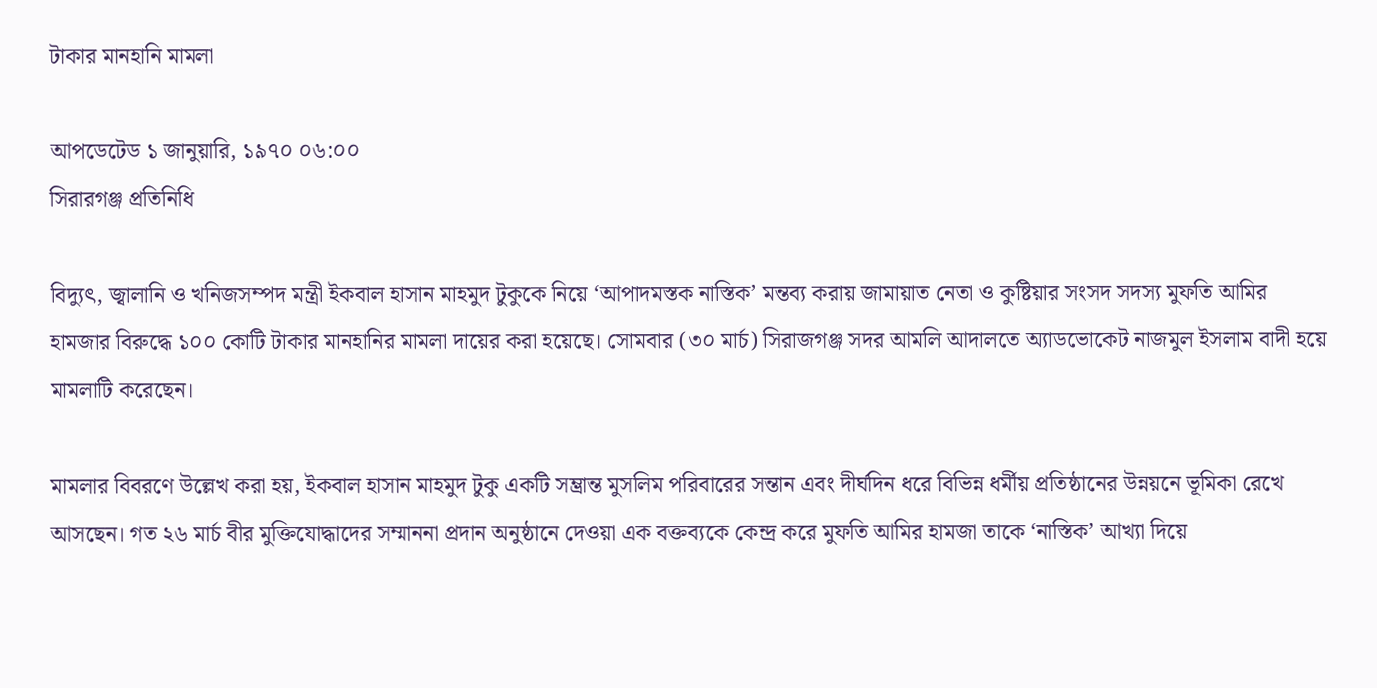টাকার মানহানি মামলা

আপডেটেড ১ জানুয়ারি, ১৯৭০ ০৬:০০
সিরারগঞ্জ প্রতিনিধি

বিদ্যুৎ, জ্বালানি ও খনিজসম্পদ মন্ত্রী ইকবাল হাসান মাহমুদ টুকুকে নিয়ে ‘আপাদমস্তক নাস্তিক’ মন্তব্য করায় জামায়াত নেতা ও কুষ্টিয়ার সংসদ সদস্য মুফতি আমির হামজার বিরুদ্ধে ১০০ কোটি টাকার মানহানির মামলা দায়ের করা হয়েছে। সোমবার (৩০ মার্চ) সিরাজগঞ্জ সদর আমলি আদালতে অ্যাডভোকেট নাজমুল ইসলাম বাদী হয়ে মামলাটি করেছেন।

মামলার বিবরণে উল্লেখ করা হয়, ইকবাল হাসান মাহমুদ টুকু একটি সম্ভ্রান্ত মুসলিম পরিবারের সন্তান এবং দীর্ঘদিন ধরে বিভিন্ন ধর্মীয় প্রতিষ্ঠানের উন্নয়নে ভূমিকা রেখে আসছেন। গত ২৬ মার্চ বীর মুক্তিযোদ্ধাদের সম্মাননা প্রদান অনুষ্ঠানে দেওয়া এক বক্তব্যকে কেন্দ্র করে মুফতি আমির হামজা তাকে ‘নাস্তিক’ আখ্যা দিয়ে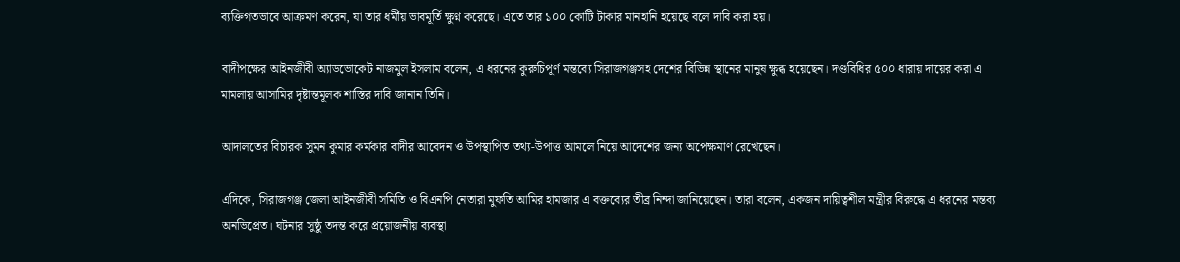ব্যক্তিগতভাবে আক্রমণ করেন, যা তার ধর্মীয় ভাবমূর্তি ক্ষুণ্ন করেছে। এতে তার ১০০ কোটি টাকার মানহানি হয়েছে বলে দাবি করা হয়।

বাদীপক্ষের আইনজীবী অ্যাডভোকেট নাজমুল ইসলাম বলেন, এ ধরনের কুরুচিপূর্ণ মন্তব্যে সিরাজগঞ্জসহ দেশের বিভিন্ন স্থানের মানুষ ক্ষুব্ধ হয়েছেন। দণ্ডবিধির ৫০০ ধারায় দায়ের করা এ মামলায় আসামির দৃষ্টান্তমূলক শাস্তির দাবি জানান তিনি।

আদালতের বিচারক সুমন কুমার কর্মকার বাদীর আবেদন ও উপস্থাপিত তথ্য-উপাত্ত আমলে নিয়ে আদেশের জন্য অপেক্ষমাণ রেখেছেন।

এদিকে, সিরাজগঞ্জ জেলা আইনজীবী সমিতি ও বিএনপি নেতারা মুফতি আমির হামজার এ বক্তব্যের তীব্র নিন্দা জানিয়েছেন। তারা বলেন, একজন দায়িত্বশীল মন্ত্রীর বিরুদ্ধে এ ধরনের মন্তব্য অনভিপ্রেত। ঘটনার সুষ্ঠু তদন্ত করে প্রয়োজনীয় ব্যবস্থা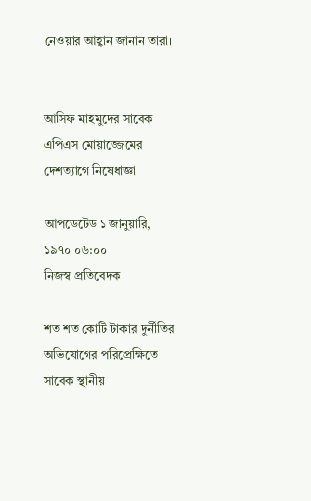নেওয়ার আহ্বান জানান তারা।


আসিফ মাহমুদের সাবেক এপিএস মোয়াজ্জেমের দেশত্যাগে নিষেধাজ্ঞা

আপডেটেড ১ জানুয়ারি, ১৯৭০ ০৬:০০
নিজস্ব প্রতিবেদক

শত শত কোটি টাকার দুর্নীতির অভিযোগের পরিপ্রেক্ষিতে সাবেক স্থানীয়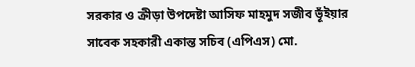সরকার ও ক্রীড়া উপদেষ্টা আসিফ মাহমুদ সজীব ভূঁইয়ার সাবেক সহকারী একান্ত সচিব (এপিএস) মো.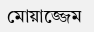মোয়াজ্জেম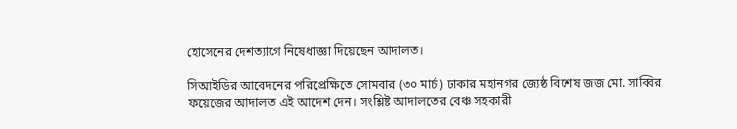হোসেনের দেশত্যাগে নিষেধাজ্ঞা দিয়েছেন আদালত।

সিআইডির আবেদনের পরিপ্রেক্ষিতে সোমবার (৩০ মার্চ) ঢাকার মহানগর জ্যেষ্ঠ বিশেষ জজ মো. সাব্বির ফয়েজের আদালত এই আদেশ দেন। সংশ্লিষ্ট আদালতের বেঞ্চ সহকারী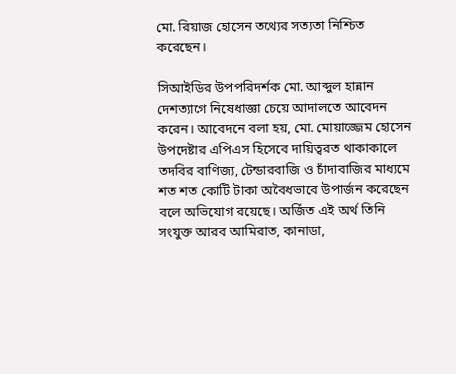মো. রিয়াজ হোসেন তথ্যের সত্যতা নিশ্চিত করেছেন।

সিআইডির উপপরিদর্শক মো. আব্দুল হান্নান দেশত্যাগে নিষেধাজ্ঞা চেয়ে আদালতে আবেদন করেন। আবেদনে বলা হয়, মো. মোয়াজ্জেম হোসেন উপদেষ্টার এপিএস হিসেবে দায়িত্বরত থাকাকালে তদবির বাণিজ্য, টেন্ডারবাজি ও চাঁদাবাজির মাধ্যমে শত শত কোটি টাকা অবৈধভাবে উপার্জন করেছেন বলে অভিযোগ রয়েছে। অর্জিত এই অর্থ তিনি সংযুক্ত আরব আমিরাত, কানাডা,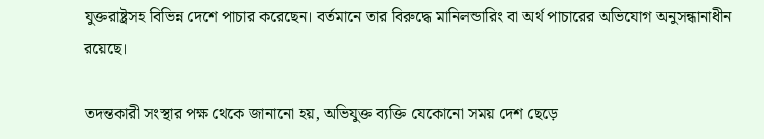যুক্তরাষ্ট্রসহ বিভিন্ন দেশে পাচার করেছেন। বর্তমানে তার বিরুদ্ধে মানিলন্ডারিং বা অর্থ পাচারের অভিযোগ অনুসন্ধানাধীন রয়েছে।

তদন্তকারী সংস্থার পক্ষ থেকে জানানো হয়, অভিযুক্ত ব্যক্তি যেকোনো সময় দেশ ছেড়ে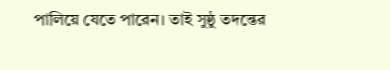পালিয়ে যেতে পারেন। তাই সুষ্ঠু তদন্তের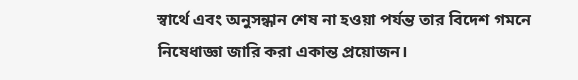স্বার্থে এবং অনুসন্ধান শেষ না হওয়া পর্যন্ত তার বিদেশ গমনে নিষেধাজ্ঞা জারি করা একান্ত প্রয়োজন।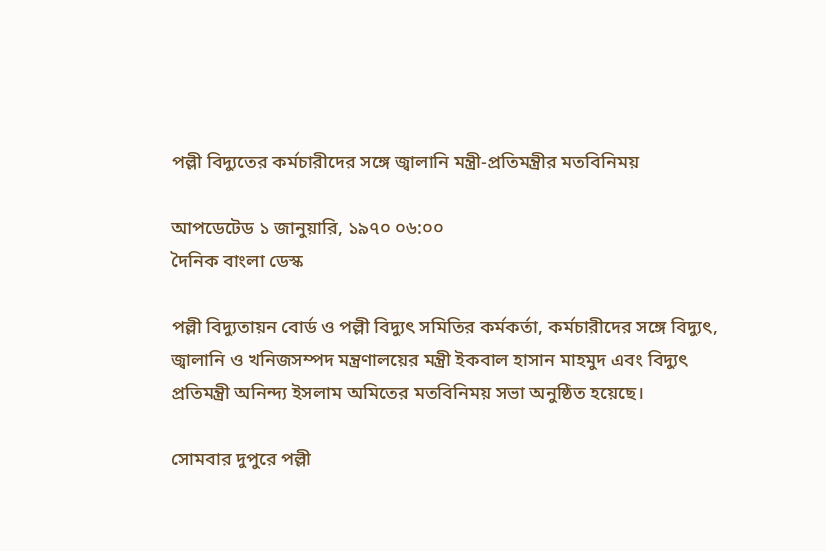পল্লী বিদ্যুতের কর্মচারীদের সঙ্গে জ্বালানি মন্ত্রী-প্রতিমন্ত্রীর মতবিনিময়

আপডেটেড ১ জানুয়ারি, ১৯৭০ ০৬:০০
দৈনিক বাংলা ডেস্ক

পল্লী বিদ্যুতায়ন বোর্ড ও পল্লী বিদ্যুৎ সমিতির কর্মকর্তা, কর্মচারীদের সঙ্গে বিদ্যুৎ, জ্বালানি ও খনিজসম্পদ মন্ত্রণালয়ের মন্ত্রী ইকবাল হাসান মাহমুদ এবং বিদ্যুৎ প্রতিমন্ত্রী অনিন্দ্য ইসলাম অমিতের মতবিনিময় সভা অনুষ্ঠিত হয়েছে।

সোমবার দুপুরে পল্লী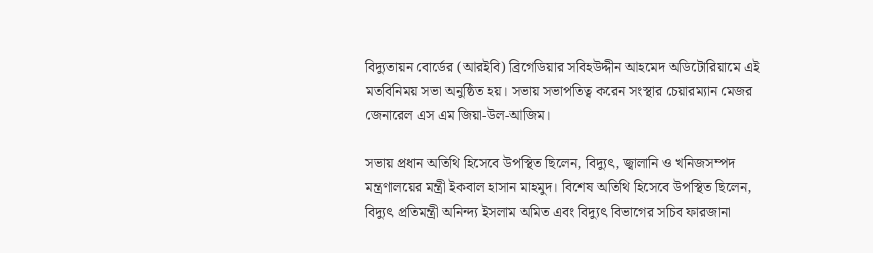বিদ্যুতায়ন বোর্ডের (আরইবি) ব্রিগেডিয়ার সবিহউদ্দীন আহমেদ অডিটোরিয়ামে এই মতবিনিময় সভা অনুষ্ঠিত হয়। সভায় সভাপতিত্ব করেন সংস্থার চেয়ারম্যান মেজর জেনারেল এস এম জিয়া-উল-আজিম।

সভায় প্রধান অতিথি হিসেবে উপস্থিত ছিলেন, বিদ্যুৎ, জ্বালানি ও খনিজসম্পদ মন্ত্রণালয়ের মন্ত্রী ইকবাল হাসান মাহমুদ। বিশেষ অতিথি হিসেবে উপস্থিত ছিলেন, বিদ্যুৎ প্রতিমন্ত্রী অনিন্দ্য ইসলাম অমিত এবং বিদ্যুৎ বিভাগের সচিব ফারজানা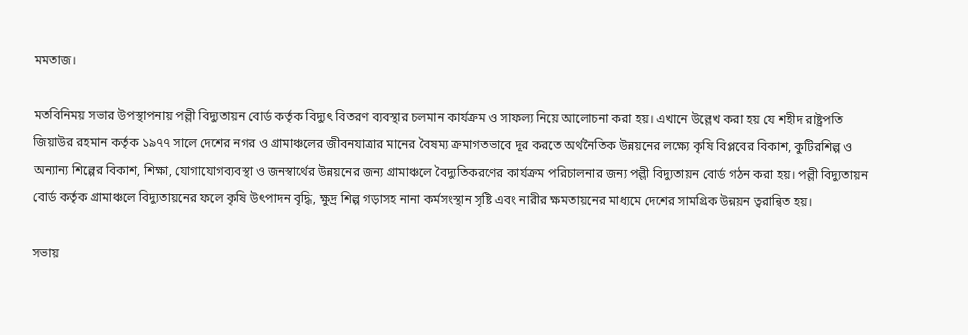মমতাজ।

মতবিনিময় সভার উপস্থাপনায় পল্লী বিদ্যুতায়ন বোর্ড কর্তৃক বিদ্যুৎ বিতরণ ব্যবস্থার চলমান কার্যক্রম ও সাফল্য নিয়ে আলোচনা করা হয়। এখানে উল্লেখ করা হয় যে শহীদ রাষ্ট্রপতি জিয়াউর রহমান কর্তৃক ১৯৭৭ সালে দেশের নগর ও গ্রামাঞ্চলের জীবনযাত্রার মানের বৈষম্য ক্রমাগতভাবে দূর করতে অর্থনৈতিক উন্নয়নের লক্ষ্যে কৃষি বিপ্লবের বিকাশ, কুটিরশিল্প ও অন্যান্য শিল্পের বিকাশ, শিক্ষা, যোগাযোগব্যবস্থা ও জনস্বার্থের উন্নয়নের জন্য গ্রামাঞ্চলে বৈদ্যুতিকরণের কার্যক্রম পরিচালনার জন্য পল্লী বিদ্যুতায়ন বোর্ড গঠন করা হয়। পল্লী বিদ্যুতায়ন বোর্ড কর্তৃক গ্রামাঞ্চলে বিদ্যুতায়নের ফলে কৃষি উৎপাদন বৃদ্ধি, ক্ষুদ্র শিল্প গড়াসহ নানা কর্মসংস্থান সৃষ্টি এবং নারীর ক্ষমতায়নের মাধ্যমে দেশের সামগ্রিক উন্নয়ন ত্বরান্বিত হয়।

সভায়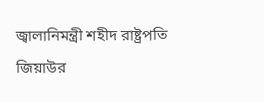জ্বালানিমন্ত্রী শহীদ রাষ্ট্রপতি জিয়াউর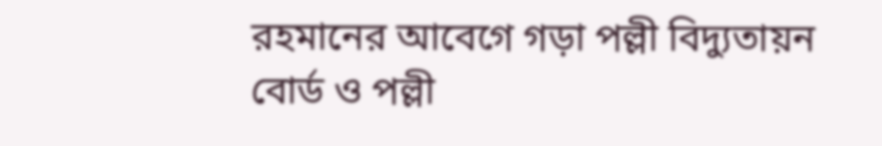রহমানের আবেগে গড়া পল্লী বিদ্যুতায়ন বোর্ড ও পল্লী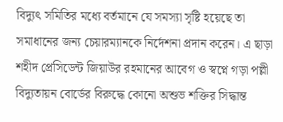বিদ্যুৎ সমিতির মধ্যে বর্তমানে যে সমস্যা সৃষ্টি হয়েছে তা সমাধানের জন্য চেয়ারম্যানকে নির্দেশনা প্রদান করেন। এ ছাড়া শহীদ প্রেসিডেন্ট জিয়াউর রহমানের আবেগ ও স্বপ্নে গড়া পল্লী বিদ্যুতায়ন বোর্ডের বিরুদ্ধে কোনো অশুভ শক্তির সিদ্ধান্ত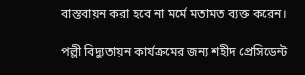বাস্তবায়ন করা হবে না মর্মে মতামত ব্যক্ত করেন।

পল্লী বিদ্যুতায়ন কার্যক্রমের জন্য শহীদ প্রেসিডেন্ট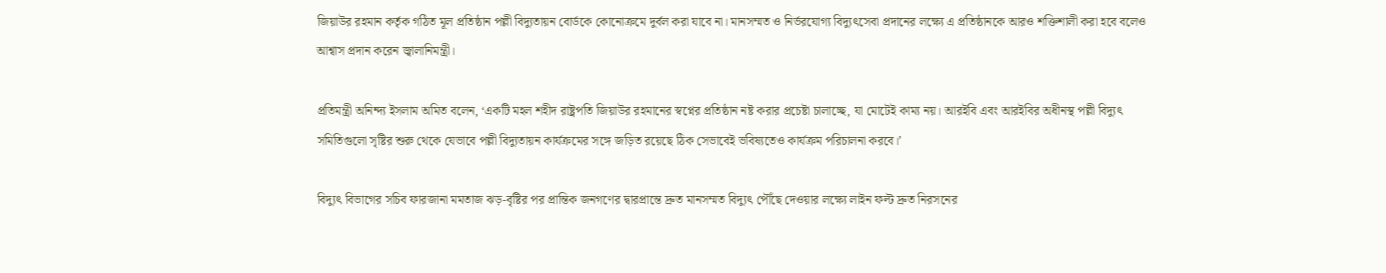জিয়াউর রহমান কর্তৃক গঠিত মূল প্রতিষ্ঠান পল্লী বিদ্যুতায়ন বোর্ডকে কোনোক্রমে দুর্বল করা যাবে না। মানসম্মত ও নির্ভরযোগ্য বিদ্যুৎসেবা প্রদানের লক্ষ্যে এ প্রতিষ্ঠানকে আরও শক্তিশালী করা হবে বলেও আশ্বাস প্রদান করেন জ্বালানিমন্ত্রী।

প্রতিমন্ত্রী অনিন্দ্য ইসলাম অমিত বলেন, ‘একটি মহল শহীদ রাষ্ট্রপতি জিয়াউর রহমানের স্বপ্নের প্রতিষ্ঠান নষ্ট করার প্রচেষ্টা চালাচ্ছে, যা মোটেই কাম্য নয়। আরইবি এবং আরইবির অধীনস্থ পল্লী বিদ্যুৎ সমিতিগুলো সৃষ্টির শুরু থেকে যেভাবে পল্লী বিদ্যুতায়ন কার্যক্রমের সঙ্গে জড়িত রয়েছে ঠিক সেভাবেই ভবিষ্যতেও কার্যক্রম পরিচালনা করবে।’

বিদ্যুৎ বিভাগের সচিব ফারজানা মমতাজ ঝড়-বৃষ্টির পর প্রান্তিক জনগণের দ্বারপ্রান্তে দ্রুত মানসম্মত বিদ্যুৎ পৌঁছে দেওয়ার লক্ষ্যে লাইন ফল্ট দ্রুত নিরসনের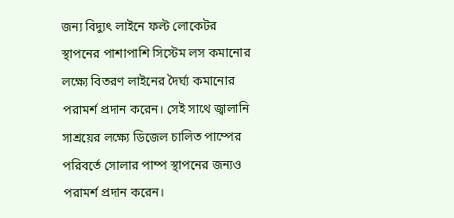জন্য বিদ্যুৎ লাইনে ফল্ট লোকেটর স্থাপনের পাশাপাশি সিস্টেম লস কমানোর লক্ষ্যে বিতরণ লাইনের দৈর্ঘ্য কমানোর পরামর্শ প্রদান করেন। সেই সাথে জ্বালানি সাশ্রয়ের লক্ষ্যে ডিজেল চালিত পাম্পের পরিবর্তে সোলার পাম্প স্থাপনের জন্যও পরামর্শ প্রদান করেন।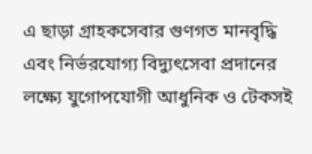এ ছাড়া গ্রাহকসেবার গুণগত মানবৃদ্ধি এবং নির্ভরযোগ্য বিদ্যুৎসেবা প্রদানের লক্ষ্যে যুগোপযোগী আধুনিক ও টেকসই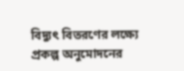বিদ্যুৎ বিতরণের লক্ষ্যে প্রকল্প অনুমোদনের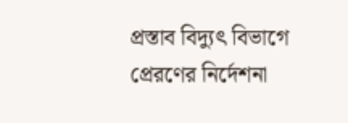প্রস্তাব বিদ্যুৎ বিভাগে প্রেরণের নির্দেশনা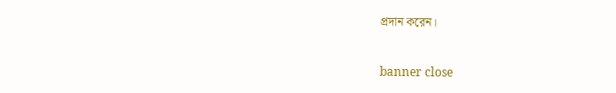প্রদান করেন।


banner close